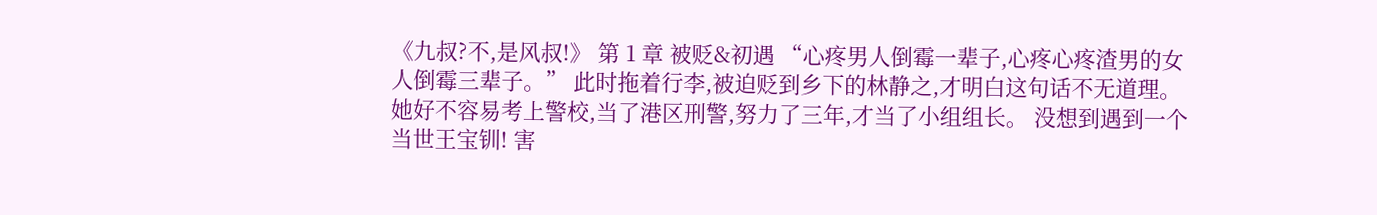《九叔?不,是风叔!》 第 1 章 被贬&初遇 “心疼男人倒霉一辈子,心疼心疼渣男的女人倒霉三辈子。” 此时拖着行李,被迫贬到乡下的林静之,才明白这句话不无道理。 她好不容易考上警校,当了港区刑警,努力了三年,才当了小组组长。 没想到遇到一个当世王宝钏! 害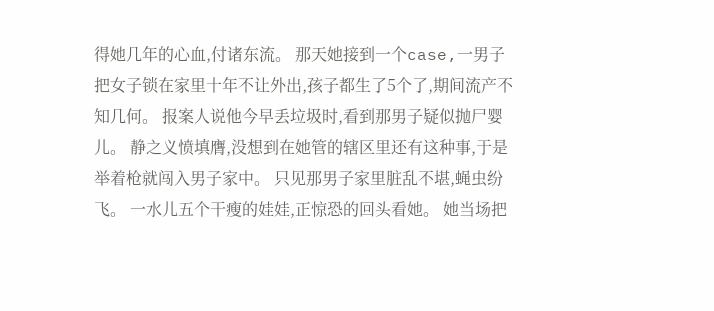得她几年的心血,付诸东流。 那天她接到一个case,一男子把女子锁在家里十年不让外出,孩子都生了5个了,期间流产不知几何。 报案人说他今早丢垃圾时,看到那男子疑似抛尸婴儿。 静之义愤填膺,没想到在她管的辖区里还有这种事,于是举着枪就闯入男子家中。 只见那男子家里脏乱不堪,蝇虫纷飞。 一水儿五个干瘦的娃娃,正惊恐的回头看她。 她当场把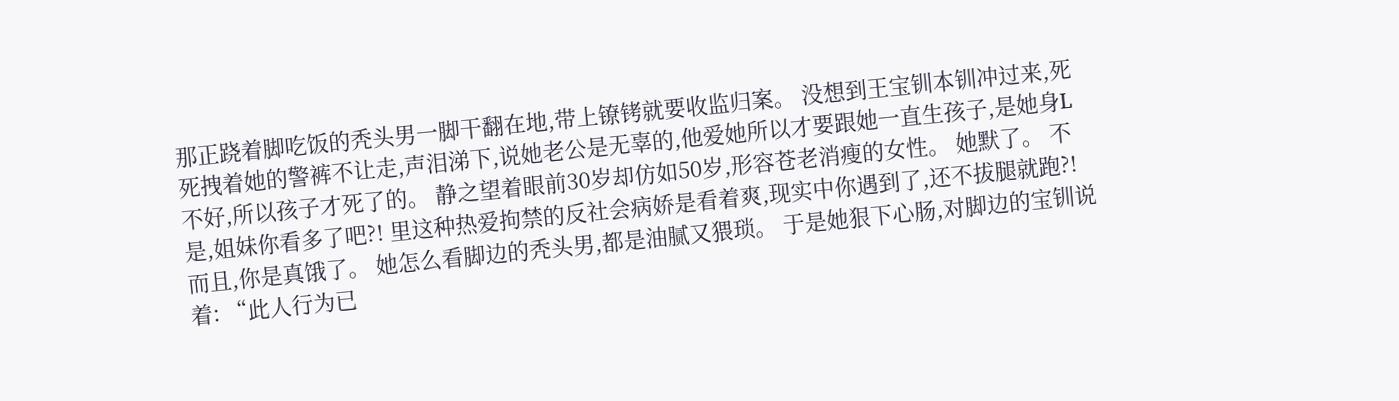那正跷着脚吃饭的秃头男一脚干翻在地,带上镣铐就要收监归案。 没想到王宝钏本钏冲过来,死死拽着她的警裤不让走,声泪涕下,说她老公是无辜的,他爱她所以才要跟她一直生孩子,是她身L不好,所以孩子才死了的。 静之望着眼前30岁却仿如50岁,形容苍老消瘦的女性。 她默了。 不是,姐妹你看多了吧?! 里这种热爱拘禁的反社会病娇是看着爽,现实中你遇到了,还不拔腿就跑?! 而且,你是真饿了。 她怎么看脚边的秃头男,都是油腻又猥琐。 于是她狠下心肠,对脚边的宝钏说着: “此人行为已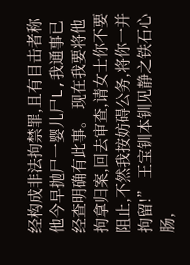经构成非法拘禁罪,且有目击者称他今早抛尸一婴儿尸L,我通事已经查明确有此事。 现在我要将他拘拿归案,回去审查,请女士你不要阻止,不然我按妨碍公务,将你一并拘留!” 王宝钏本钏见静之铁石心肠,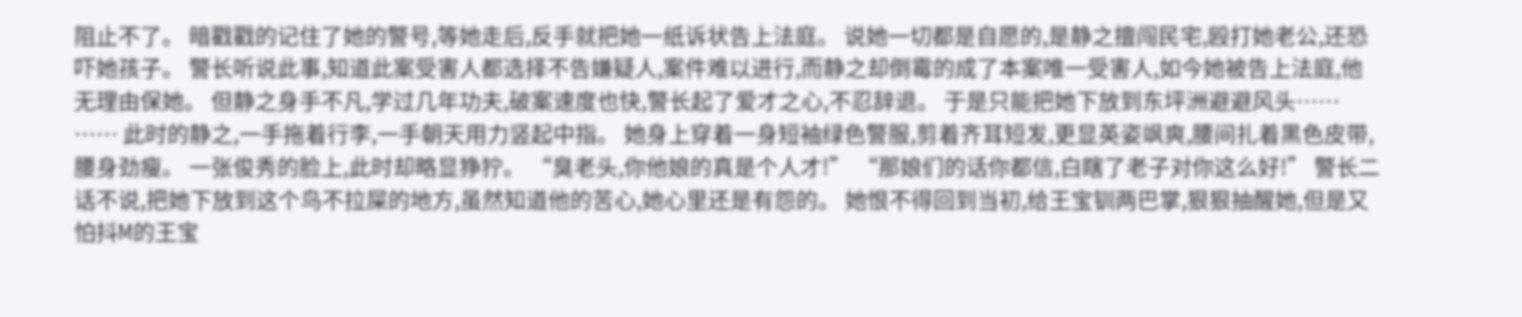阻止不了。 暗戳戳的记住了她的警号,等她走后,反手就把她一纸诉状告上法庭。 说她一切都是自愿的,是静之擅闯民宅,殴打她老公,还恐吓她孩子。 警长听说此事,知道此案受害人都选择不告嫌疑人,案件难以进行,而静之却倒霉的成了本案唯一受害人,如今她被告上法庭,他无理由保她。 但静之身手不凡,学过几年功夫,破案速度也快,警长起了爱才之心,不忍辞退。 于是只能把她下放到东坪洲避避风头…… …… 此时的静之,一手拖着行李,一手朝天用力竖起中指。 她身上穿着一身短袖绿色警服,剪着齐耳短发,更显英姿飒爽,腰间扎着黑色皮带,腰身劲瘦。 一张俊秀的脸上,此时却略显狰狞。 “臭老头,你他娘的真是个人才!” “那娘们的话你都信,白瞎了老子对你这么好!” 警长二话不说,把她下放到这个鸟不拉屎的地方,虽然知道他的苦心,她心里还是有怨的。 她恨不得回到当初,给王宝钏两巴掌,狠狠抽醒她,但是又怕抖M的王宝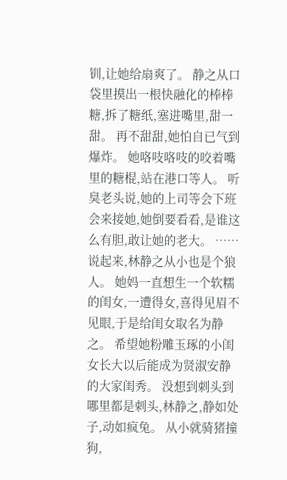钏,让她给扇爽了。 静之从口袋里摸出一根快融化的棒棒糖,拆了糖纸,塞进嘴里,甜一甜。 再不甜甜,她怕自已气到爆炸。 她咯吱咯吱的咬着嘴里的糖棍,站在港口等人。 听臭老头说,她的上司等会下班会来接她,她倒要看看,是谁这么有胆,敢让她的老大。 …… 说起来,林静之从小也是个狼人。 她妈一直想生一个软糯的闺女,一遭得女,喜得见眉不见眼,于是给闺女取名为静之。 希望她粉雕玉琢的小闺女长大以后能成为贤淑安静的大家闺秀。 没想到刺头到哪里都是刺头,林静之,静如处子,动如疯兔。 从小就骑猪撞狗,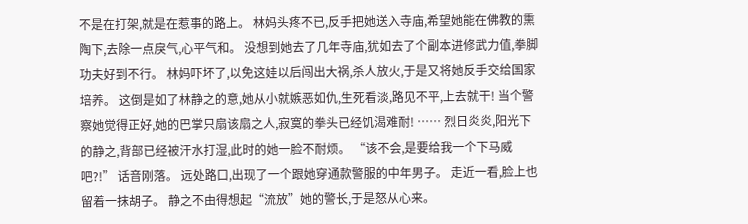不是在打架,就是在惹事的路上。 林妈头疼不已,反手把她送入寺庙,希望她能在佛教的熏陶下,去除一点戾气,心平气和。 没想到她去了几年寺庙,犹如去了个副本进修武力值,拳脚功夫好到不行。 林妈吓坏了,以免这娃以后闯出大祸,杀人放火,于是又将她反手交给国家培养。 这倒是如了林静之的意,她从小就嫉恶如仇,生死看淡,路见不平,上去就干! 当个警察她觉得正好,她的巴掌只扇该扇之人,寂寞的拳头已经饥渴难耐! …… 烈日炎炎,阳光下的静之,背部已经被汗水打湿,此时的她一脸不耐烦。 “该不会,是要给我一个下马威吧?!” 话音刚落。 远处路口,出现了一个跟她穿通款警服的中年男子。 走近一看,脸上也留着一抹胡子。 静之不由得想起“流放”她的警长,于是怒从心来。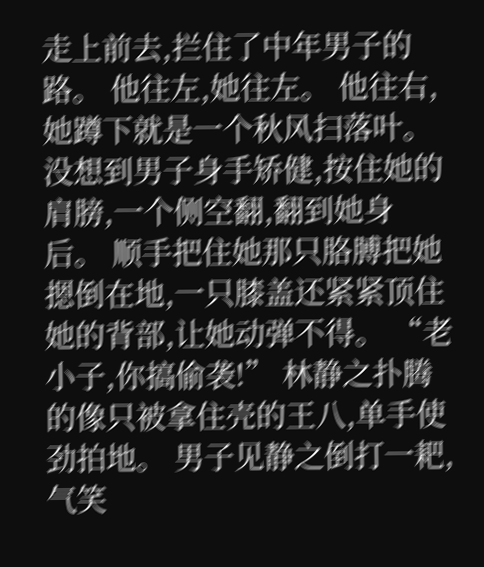走上前去,拦住了中年男子的路。 他往左,她往左。 他往右,她蹲下就是一个秋风扫落叶。 没想到男子身手矫健,按住她的肩膀,一个侧空翻,翻到她身后。 顺手把住她那只胳膊把她摁倒在地,一只膝盖还紧紧顶住她的背部,让她动弹不得。 “老小子,你搞偷袭!” 林静之扑腾的像只被拿住壳的王八,单手使劲拍地。 男子见静之倒打一耙,气笑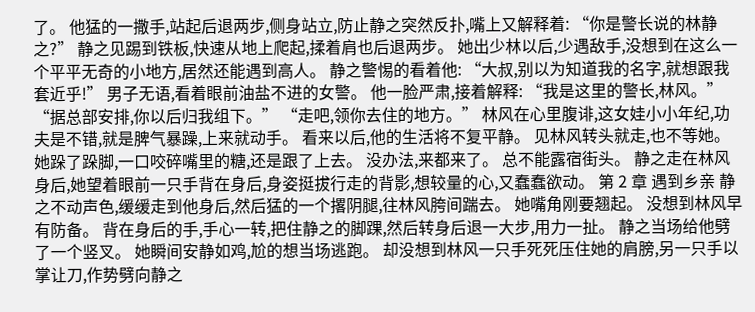了。 他猛的一撒手,站起后退两步,侧身站立,防止静之突然反扑,嘴上又解释着: “你是警长说的林静之?” 静之见踢到铁板,快速从地上爬起,揉着肩也后退两步。 她出少林以后,少遇敌手,没想到在这么一个平平无奇的小地方,居然还能遇到高人。 静之警惕的看着他: “大叔,别以为知道我的名字,就想跟我套近乎!” 男子无语,看着眼前油盐不进的女警。 他一脸严肃,接着解释: “我是这里的警长,林风。” “据总部安排,你以后归我组下。” “走吧,领你去住的地方。” 林风在心里腹诽,这女娃小小年纪,功夫是不错,就是脾气暴躁,上来就动手。 看来以后,他的生活将不复平静。 见林风转头就走,也不等她。 她跺了跺脚,一口咬碎嘴里的糖,还是跟了上去。 没办法,来都来了。 总不能露宿街头。 静之走在林风身后,她望着眼前一只手背在身后,身姿挺拔行走的背影,想较量的心,又蠢蠢欲动。 第 2 章 遇到乡亲 静之不动声色,缓缓走到他身后,然后猛的一个撂阴腿,往林风胯间踹去。 她嘴角刚要翘起。 没想到林风早有防备。 背在身后的手,手心一转,把住静之的脚踝,然后转身后退一大步,用力一扯。 静之当场给他劈了一个竖叉。 她瞬间安静如鸡,尬的想当场逃跑。 却没想到林风一只手死死压住她的肩膀,另一只手以掌让刀,作势劈向静之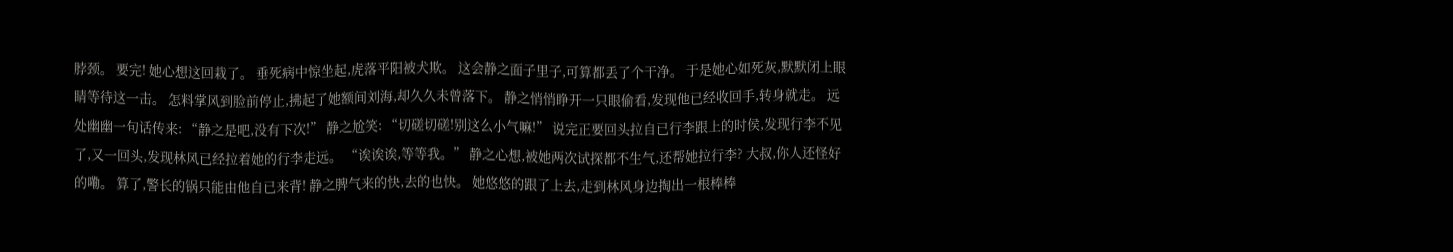脖颈。 要完! 她心想这回栽了。 垂死病中惊坐起,虎落平阳被犬欺。 这会静之面子里子,可算都丢了个干净。 于是她心如死灰,默默闭上眼睛等待这一击。 怎料掌风到脸前停止,拂起了她额间刘海,却久久未曾落下。 静之悄悄睁开一只眼偷看,发现他已经收回手,转身就走。 远处幽幽一句话传来: “静之是吧,没有下次!” 静之尬笑: “切磋切磋!别这么小气嘛!” 说完正要回头拉自已行李跟上的时侯,发现行李不见了,又一回头,发现林风已经拉着她的行李走远。 “诶诶诶,等等我。” 静之心想,被她两次试探都不生气,还帮她拉行李? 大叔,你人还怪好的嘞。 算了,警长的锅只能由他自已来背! 静之脾气来的快,去的也快。 她悠悠的跟了上去,走到林风身边掏出一根棒棒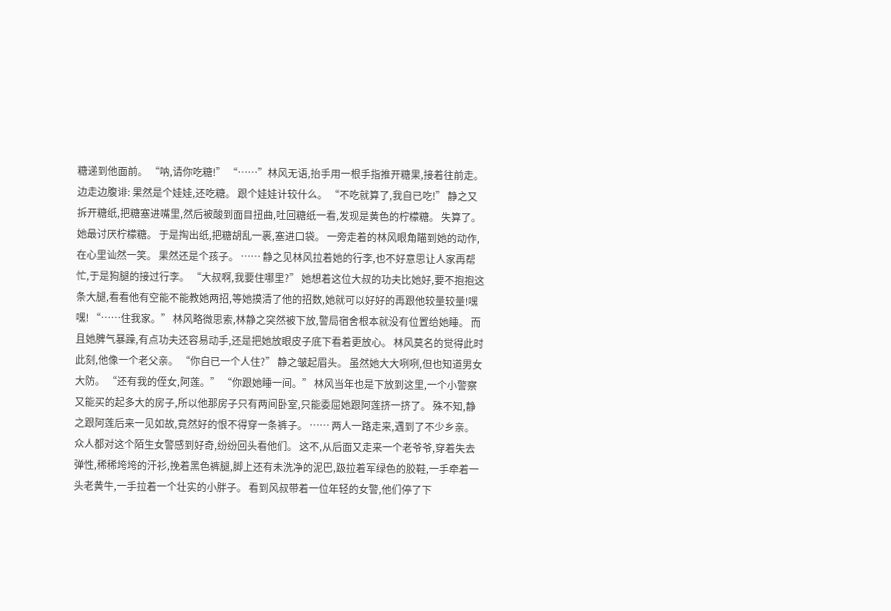糖递到他面前。 “呐,请你吃糖!” “……”林风无语,抬手用一根手指推开糖果,接着往前走。 边走边腹诽: 果然是个娃娃,还吃糖。 跟个娃娃计较什么。 “不吃就算了,我自已吃!” 静之又拆开糖纸,把糖塞进嘴里,然后被酸到面目扭曲,吐回糖纸一看,发现是黄色的柠檬糖。 失算了。 她最讨厌柠檬糖。 于是掏出纸,把糖胡乱一裹,塞进口袋。 一旁走着的林风眼角瞄到她的动作,在心里讪然一笑。 果然还是个孩子。 …… 静之见林风拉着她的行李,也不好意思让人家再帮忙,于是狗腿的接过行李。 “大叔啊,我要住哪里?” 她想着这位大叔的功夫比她好,要不抱抱这条大腿,看看他有空能不能教她两招,等她摸清了他的招数,她就可以好好的再跟他较量较量!嘿嘿! “……住我家。” 林风略微思索,林静之突然被下放,警局宿舍根本就没有位置给她睡。 而且她脾气暴躁,有点功夫还容易动手,还是把她放眼皮子底下看着更放心。 林风莫名的觉得此时此刻,他像一个老父亲。 “你自已一个人住?” 静之皱起眉头。 虽然她大大咧咧,但也知道男女大防。 “还有我的侄女,阿莲。” “你跟她睡一间。” 林风当年也是下放到这里,一个小警察又能买的起多大的房子,所以他那房子只有两间卧室,只能委屈她跟阿莲挤一挤了。 殊不知,静之跟阿莲后来一见如故,竟然好的恨不得穿一条裤子。 …… 两人一路走来,遇到了不少乡亲。 众人都对这个陌生女警感到好奇,纷纷回头看他们。 这不,从后面又走来一个老爷爷,穿着失去弹性,稀稀垮垮的汗衫,挽着黑色裤腿,脚上还有未洗净的泥巴,趿拉着军绿色的胶鞋,一手牵着一头老黄牛,一手拉着一个壮实的小胖子。 看到风叔带着一位年轻的女警,他们停了下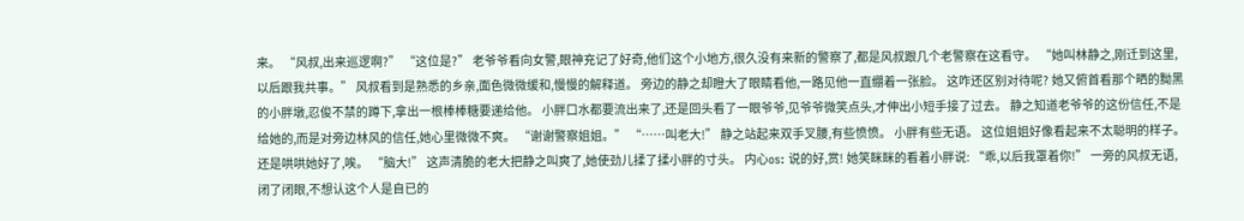来。 “风叔,出来巡逻啊?” “这位是?” 老爷爷看向女警,眼神充记了好奇,他们这个小地方,很久没有来新的警察了,都是风叔跟几个老警察在这看守。 “她叫林静之,刚迁到这里,以后跟我共事。” 风叔看到是熟悉的乡亲,面色微微缓和,慢慢的解释道。 旁边的静之却瞪大了眼睛看他,一路见他一直绷着一张脸。 这咋还区别对待呢? 她又俯首看那个晒的黝黑的小胖墩,忍俊不禁的蹲下,拿出一根棒棒糖要递给他。 小胖口水都要流出来了,还是回头看了一眼爷爷,见爷爷微笑点头,才伸出小短手接了过去。 静之知道老爷爷的这份信任,不是给她的,而是对旁边林风的信任,她心里微微不爽。 “谢谢警察姐姐。” “……叫老大!” 静之站起来双手叉腰,有些愤愤。 小胖有些无语。 这位姐姐好像看起来不太聪明的样子。 还是哄哄她好了,唉。 “脑大!” 这声清脆的老大把静之叫爽了,她使劲儿揉了揉小胖的寸头。 内心os: 说的好,赏! 她笑眯眯的看着小胖说: “乖,以后我罩着你!” 一旁的风叔无语,闭了闭眼,不想认这个人是自已的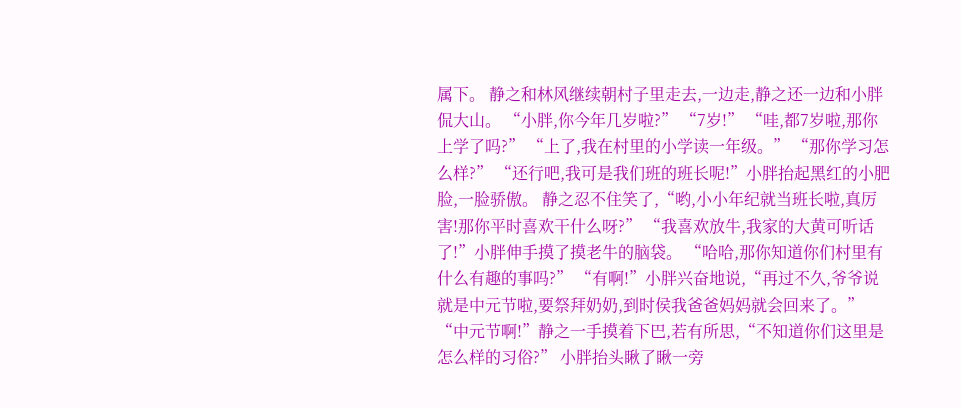属下。 静之和林风继续朝村子里走去,一边走,静之还一边和小胖侃大山。 “小胖,你今年几岁啦?” “7岁!” “哇,都7岁啦,那你上学了吗?” “上了,我在村里的小学读一年级。” “那你学习怎么样?” “还行吧,我可是我们班的班长呢!”小胖抬起黑红的小肥脸,一脸骄傲。 静之忍不住笑了,“哟,小小年纪就当班长啦,真厉害!那你平时喜欢干什么呀?” “我喜欢放牛,我家的大黄可听话了!”小胖伸手摸了摸老牛的脑袋。 “哈哈,那你知道你们村里有什么有趣的事吗?” “有啊!”小胖兴奋地说,“再过不久,爷爷说就是中元节啦,要祭拜奶奶,到时侯我爸爸妈妈就会回来了。” “中元节啊!”静之一手摸着下巴,若有所思,“不知道你们这里是怎么样的习俗?” 小胖抬头瞅了瞅一旁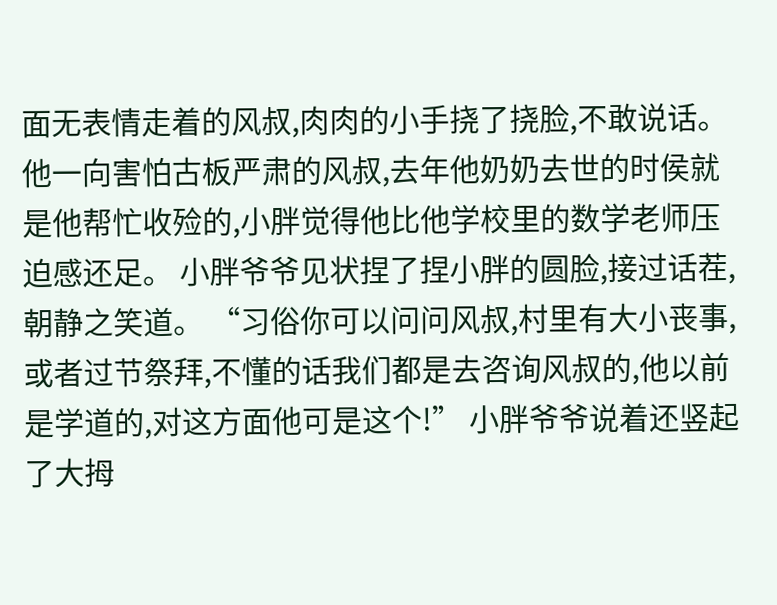面无表情走着的风叔,肉肉的小手挠了挠脸,不敢说话。 他一向害怕古板严肃的风叔,去年他奶奶去世的时侯就是他帮忙收殓的,小胖觉得他比他学校里的数学老师压迫感还足。 小胖爷爷见状捏了捏小胖的圆脸,接过话茬,朝静之笑道。 “习俗你可以问问风叔,村里有大小丧事,或者过节祭拜,不懂的话我们都是去咨询风叔的,他以前是学道的,对这方面他可是这个!” 小胖爷爷说着还竖起了大拇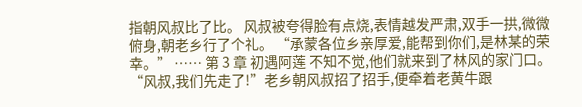指朝风叔比了比。 风叔被夸得脸有点烧,表情越发严肃,双手一拱,微微俯身,朝老乡行了个礼。 “承蒙各位乡亲厚爱,能帮到你们,是林某的荣幸。” …… 第 3 章 初遇阿莲 不知不觉,他们就来到了林风的家门口。 “风叔,我们先走了!”老乡朝风叔招了招手,便牵着老黄牛跟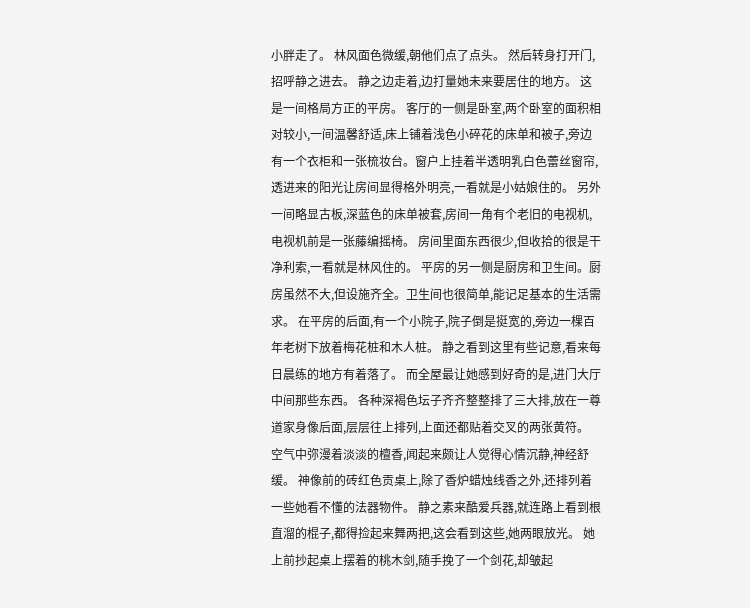小胖走了。 林风面色微缓,朝他们点了点头。 然后转身打开门,招呼静之进去。 静之边走着,边打量她未来要居住的地方。 这是一间格局方正的平房。 客厅的一侧是卧室,两个卧室的面积相对较小,一间温馨舒适,床上铺着浅色小碎花的床单和被子,旁边有一个衣柜和一张梳妆台。窗户上挂着半透明乳白色蕾丝窗帘,透进来的阳光让房间显得格外明亮,一看就是小姑娘住的。 另外一间略显古板,深蓝色的床单被套,房间一角有个老旧的电视机,电视机前是一张藤编摇椅。 房间里面东西很少,但收拾的很是干净利索,一看就是林风住的。 平房的另一侧是厨房和卫生间。厨房虽然不大,但设施齐全。卫生间也很简单,能记足基本的生活需求。 在平房的后面,有一个小院子,院子倒是挺宽的,旁边一棵百年老树下放着梅花桩和木人桩。 静之看到这里有些记意,看来每日晨练的地方有着落了。 而全屋最让她感到好奇的是,进门大厅中间那些东西。 各种深褐色坛子齐齐整整排了三大排,放在一尊道家身像后面,层层往上排列,上面还都贴着交叉的两张黄符。 空气中弥漫着淡淡的檀香,闻起来颇让人觉得心情沉静,神经舒缓。 神像前的砖红色贡桌上,除了香炉蜡烛线香之外,还排列着一些她看不懂的法器物件。 静之素来酷爱兵器,就连路上看到根直溜的棍子,都得捡起来舞两把,这会看到这些,她两眼放光。 她上前抄起桌上摆着的桃木剑,随手挽了一个剑花,却皱起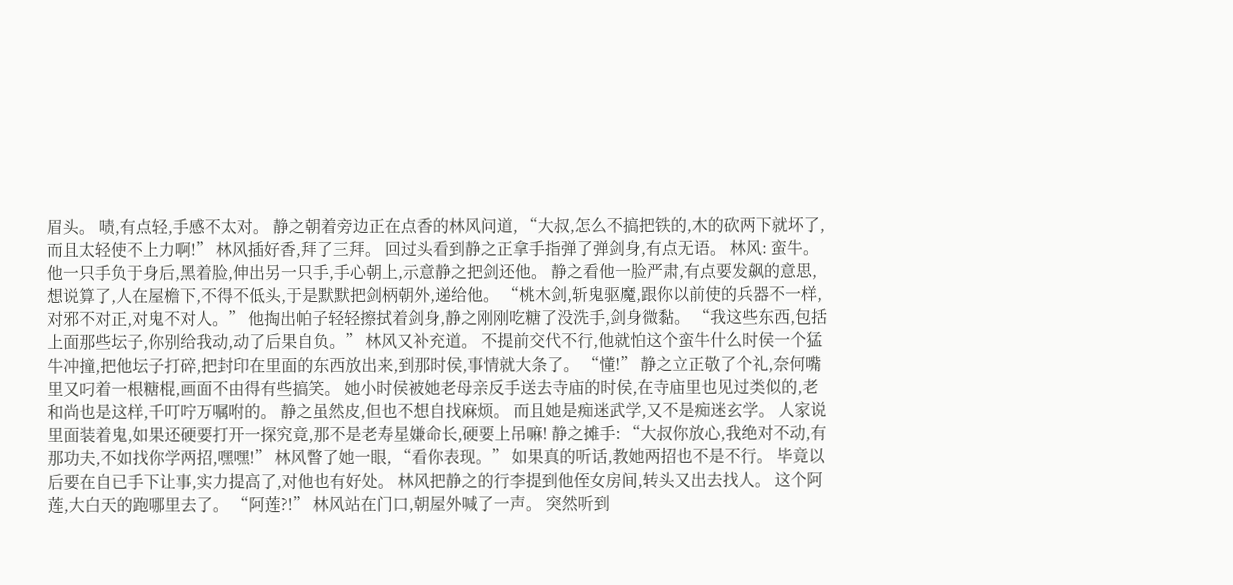眉头。 啧,有点轻,手感不太对。 静之朝着旁边正在点香的林风问道, “大叔,怎么不搞把铁的,木的砍两下就坏了,而且太轻使不上力啊!” 林风插好香,拜了三拜。 回过头看到静之正拿手指弹了弹剑身,有点无语。 林风: 蛮牛。 他一只手负于身后,黑着脸,伸出另一只手,手心朝上,示意静之把剑还他。 静之看他一脸严肃,有点要发飙的意思,想说算了,人在屋檐下,不得不低头,于是默默把剑柄朝外,递给他。 “桃木剑,斩鬼驱魔,跟你以前使的兵器不一样,对邪不对正,对鬼不对人。” 他掏出帕子轻轻擦拭着剑身,静之刚刚吃糖了没洗手,剑身微黏。 “我这些东西,包括上面那些坛子,你别给我动,动了后果自负。” 林风又补充道。 不提前交代不行,他就怕这个蛮牛什么时侯一个猛牛冲撞,把他坛子打碎,把封印在里面的东西放出来,到那时侯,事情就大条了。 “懂!” 静之立正敬了个礼,奈何嘴里又叼着一根糖棍,画面不由得有些搞笑。 她小时侯被她老母亲反手送去寺庙的时侯,在寺庙里也见过类似的,老和尚也是这样,千叮咛万嘱咐的。 静之虽然皮,但也不想自找麻烦。 而且她是痴迷武学,又不是痴迷玄学。 人家说里面装着鬼,如果还硬要打开一探究竟,那不是老寿星嫌命长,硬要上吊嘛! 静之摊手: “大叔你放心,我绝对不动,有那功夫,不如找你学两招,嘿嘿!” 林风瞥了她一眼, “看你表现。” 如果真的听话,教她两招也不是不行。 毕竟以后要在自已手下让事,实力提高了,对他也有好处。 林风把静之的行李提到他侄女房间,转头又出去找人。 这个阿莲,大白天的跑哪里去了。 “阿莲?!” 林风站在门口,朝屋外喊了一声。 突然听到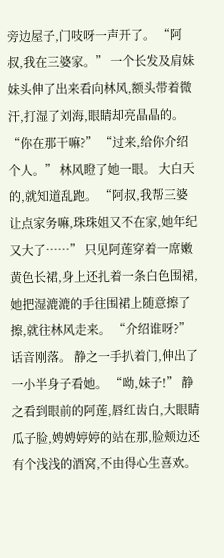旁边屋子,门吱呀一声开了。 “阿叔,我在三婆家。” 一个长发及肩妹妹头伸了出来看向林风,额头带着微汗,打湿了刘海,眼睛却亮晶晶的。 “你在那干嘛?” “过来,给你介绍个人。” 林风瞪了她一眼。 大白天的,就知道乱跑。 “阿叔,我帮三婆让点家务嘛,珠珠姐又不在家,她年纪又大了……” 只见阿莲穿着一席嫩黄色长裙,身上还扎着一条白色围裙,她把湿漉漉的手往围裙上随意擦了擦,就往林风走来。 “介绍谁呀?” 话音刚落。 静之一手扒着门,伸出了一小半身子看她。 “呦,妹子!” 静之看到眼前的阿莲,唇红齿白,大眼睛瓜子脸,娉娉婷婷的站在那,脸颊边还有个浅浅的酒窝,不由得心生喜欢。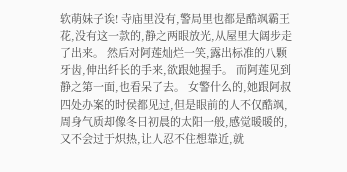软萌妹子诶! 寺庙里没有,警局里也都是酷飒霸王花,没有这一款的,静之两眼放光,从屋里大阔步走了出来。 然后对阿莲灿烂一笑,露出标准的八颗牙齿,伸出纤长的手来,欲跟她握手。 而阿莲见到静之第一面,也看呆了去。 女警什么的,她跟阿叔四处办案的时侯都见过,但是眼前的人不仅酷飒,周身气质却像冬日初晨的太阳一般,感觉暖暖的,又不会过于炽热,让人忍不住想靠近,就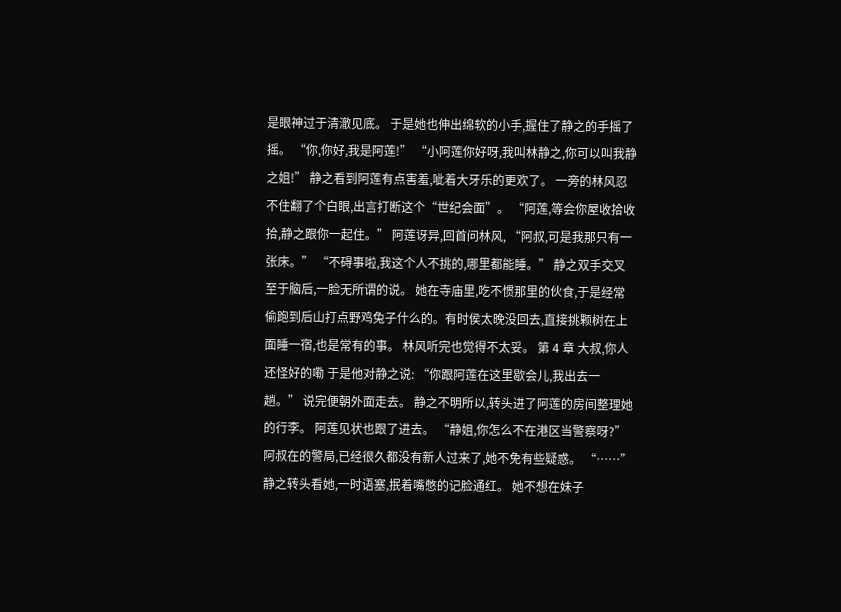是眼神过于清澈见底。 于是她也伸出绵软的小手,握住了静之的手摇了摇。 “你,你好,我是阿莲!” “小阿莲你好呀,我叫林静之,你可以叫我静之姐!” 静之看到阿莲有点害羞,呲着大牙乐的更欢了。 一旁的林风忍不住翻了个白眼,出言打断这个“世纪会面”。 “阿莲,等会你屋收拾收拾,静之跟你一起住。” 阿莲讶异,回首问林风, “阿叔,可是我那只有一张床。” “不碍事啦,我这个人不挑的,哪里都能睡。” 静之双手交叉至于脑后,一脸无所谓的说。 她在寺庙里,吃不惯那里的伙食,于是经常偷跑到后山打点野鸡兔子什么的。有时侯太晚没回去,直接挑颗树在上面睡一宿,也是常有的事。 林风听完也觉得不太妥。 第 4 章 大叔,你人还怪好的嘞 于是他对静之说: “你跟阿莲在这里歇会儿,我出去一趟。” 说完便朝外面走去。 静之不明所以,转头进了阿莲的房间整理她的行李。 阿莲见状也跟了进去。 “静姐,你怎么不在港区当警察呀?” 阿叔在的警局,已经很久都没有新人过来了,她不免有些疑惑。 “……” 静之转头看她,一时语塞,抿着嘴憋的记脸通红。 她不想在妹子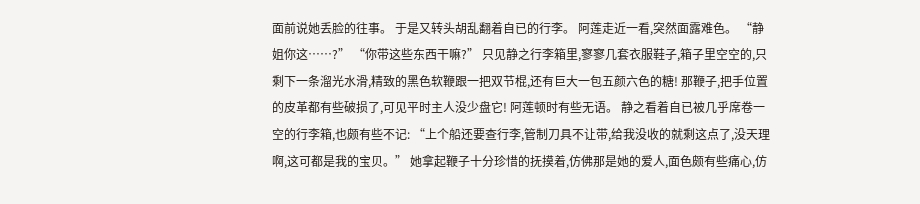面前说她丢脸的往事。 于是又转头胡乱翻着自已的行李。 阿莲走近一看,突然面露难色。 “静姐你这……?” “你带这些东西干嘛?” 只见静之行李箱里,寥寥几套衣服鞋子,箱子里空空的,只剩下一条溜光水滑,精致的黑色软鞭跟一把双节棍,还有巨大一包五颜六色的糖! 那鞭子,把手位置的皮革都有些破损了,可见平时主人没少盘它! 阿莲顿时有些无语。 静之看着自已被几乎席卷一空的行李箱,也颇有些不记: “上个船还要查行李,管制刀具不让带,给我没收的就剩这点了,没天理啊,这可都是我的宝贝。” 她拿起鞭子十分珍惜的抚摸着,仿佛那是她的爱人,面色颇有些痛心,仿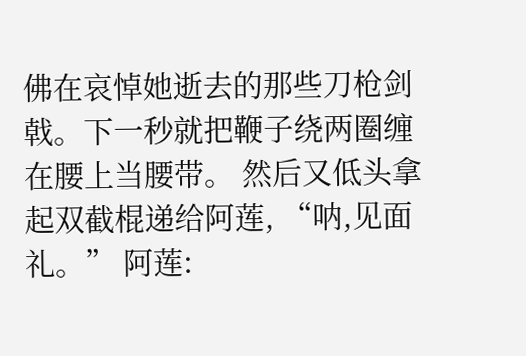佛在哀悼她逝去的那些刀枪剑戟。下一秒就把鞭子绕两圈缠在腰上当腰带。 然后又低头拿起双截棍递给阿莲, “呐,见面礼。” 阿莲: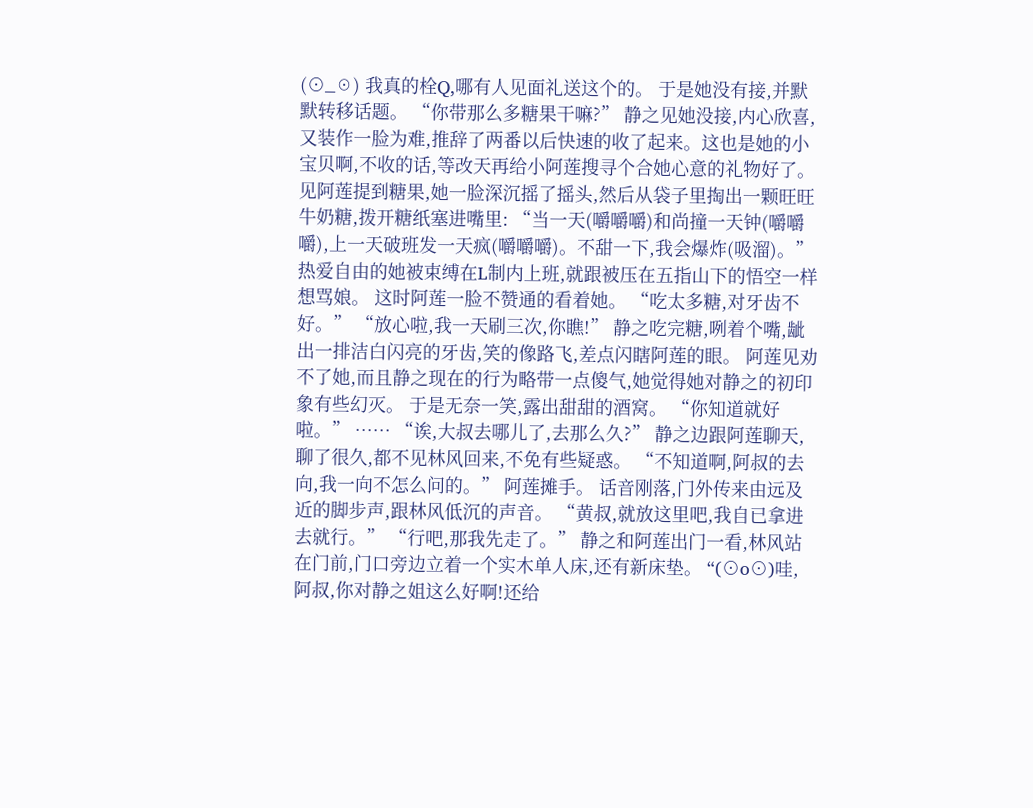(⊙_☉) 我真的栓Q,哪有人见面礼送这个的。 于是她没有接,并默默转移话题。 “你带那么多糖果干嘛?” 静之见她没接,内心欣喜,又装作一脸为难,推辞了两番以后快速的收了起来。这也是她的小宝贝啊,不收的话,等改天再给小阿莲搜寻个合她心意的礼物好了。 见阿莲提到糖果,她一脸深沉摇了摇头,然后从袋子里掏出一颗旺旺牛奶糖,拨开糖纸塞进嘴里: “当一天(嚼嚼嚼)和尚撞一天钟(嚼嚼嚼),上一天破班发一天疯(嚼嚼嚼)。不甜一下,我会爆炸(吸溜)。” 热爱自由的她被束缚在L制内上班,就跟被压在五指山下的悟空一样想骂娘。 这时阿莲一脸不赞通的看着她。 “吃太多糖,对牙齿不好。” “放心啦,我一天刷三次,你瞧!” 静之吃完糖,咧着个嘴,龇出一排洁白闪亮的牙齿,笑的像路飞,差点闪瞎阿莲的眼。 阿莲见劝不了她,而且静之现在的行为略带一点傻气,她觉得她对静之的初印象有些幻灭。 于是无奈一笑,露出甜甜的酒窝。 “你知道就好啦。” …… “诶,大叔去哪儿了,去那么久?” 静之边跟阿莲聊天,聊了很久,都不见林风回来,不免有些疑惑。 “不知道啊,阿叔的去向,我一向不怎么问的。” 阿莲摊手。 话音刚落,门外传来由远及近的脚步声,跟林风低沉的声音。 “黄叔,就放这里吧,我自已拿进去就行。” “行吧,那我先走了。” 静之和阿莲出门一看,林风站在门前,门口旁边立着一个实木单人床,还有新床垫。 “(⊙o⊙)哇,阿叔,你对静之姐这么好啊!还给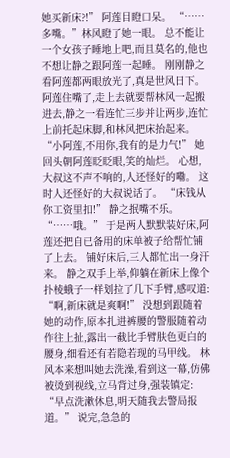她买新床?!” 阿莲目瞪口呆。 “……多嘴。”林风瞪了她一眼。 总不能让一个女孩子睡地上吧,而且莫名的,他也不想让静之跟阿莲一起睡。 刚刚静之看阿莲都两眼放光了,真是世风日下。 阿莲住嘴了,走上去就要帮林风一起搬进去,静之一看连忙三步并让两步,连忙上前托起床脚,和林风把床抬起来。 “小阿莲,不用你,我有的是力气!” 她回头朝阿莲眨眨眼,笑的灿烂。 心想,大叔这不声不响的,人还怪好的嘞。 这时人还怪好的大叔说话了。 “床钱从你工资里扣!” 静之抿嘴不乐。 “……哦。” 于是两人默默装好床,阿莲还把自已备用的床单被子给帮忙铺了上去。 铺好床后,三人都忙出一身汗来。 静之双手上举,仰躺在新床上像个扑棱蛾子一样划拉了几下手臂,感叹道: “啊,新床就是爽啊!” 没想到跟随着她的动作,原本扎进裤腰的警服随着动作往上扯,露出一截比手臂肤色更白的腰身,细看还有若隐若现的马甲线。 林风本来想叫她去洗澡,看到这一幕,仿佛被烫到视线,立马背过身,强装镇定: “早点洗漱休息,明天随我去警局报道。” 说完,急急的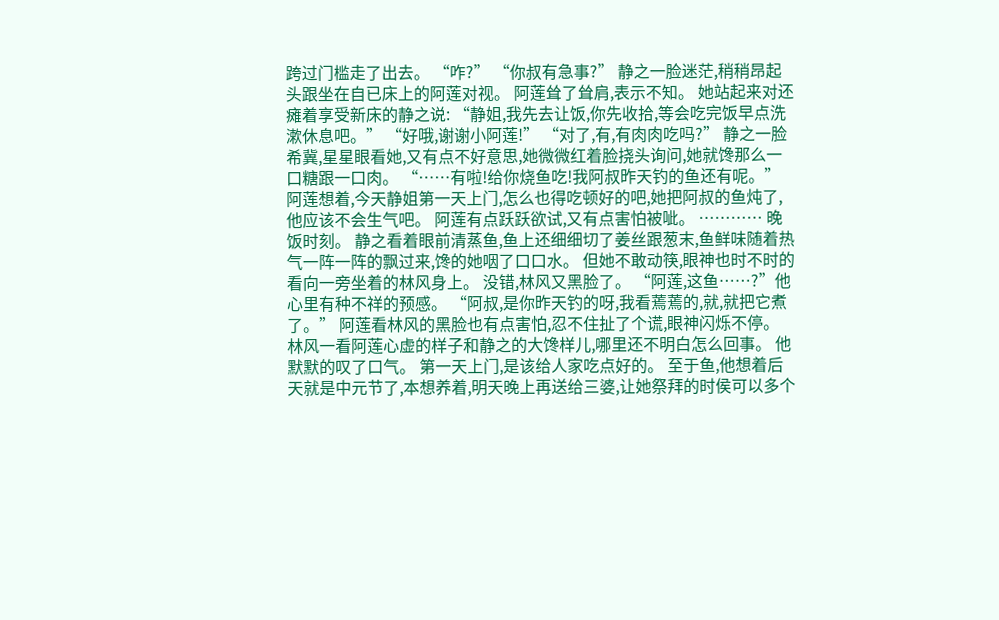跨过门槛走了出去。 “咋?” “你叔有急事?” 静之一脸迷茫,稍稍昂起头跟坐在自已床上的阿莲对视。 阿莲耸了耸肩,表示不知。 她站起来对还瘫着享受新床的静之说: “静姐,我先去让饭,你先收拾,等会吃完饭早点洗漱休息吧。” “好哦,谢谢小阿莲!” “对了,有,有肉肉吃吗?” 静之一脸希冀,星星眼看她,又有点不好意思,她微微红着脸挠头询问,她就馋那么一口糖跟一口肉。 “……有啦!给你烧鱼吃!我阿叔昨天钓的鱼还有呢。” 阿莲想着,今天静姐第一天上门,怎么也得吃顿好的吧,她把阿叔的鱼炖了,他应该不会生气吧。 阿莲有点跃跃欲试,又有点害怕被呲。 ………… 晚饭时刻。 静之看着眼前清蒸鱼,鱼上还细细切了姜丝跟葱末,鱼鲜味随着热气一阵一阵的飘过来,馋的她咽了口口水。 但她不敢动筷,眼神也时不时的看向一旁坐着的林风身上。 没错,林风又黑脸了。 “阿莲,这鱼……?”他心里有种不祥的预感。 “阿叔,是你昨天钓的呀,我看蔫蔫的,就,就把它煮了。” 阿莲看林风的黑脸也有点害怕,忍不住扯了个谎,眼神闪烁不停。 林风一看阿莲心虚的样子和静之的大馋样儿,哪里还不明白怎么回事。 他默默的叹了口气。 第一天上门,是该给人家吃点好的。 至于鱼,他想着后天就是中元节了,本想养着,明天晚上再送给三婆,让她祭拜的时侯可以多个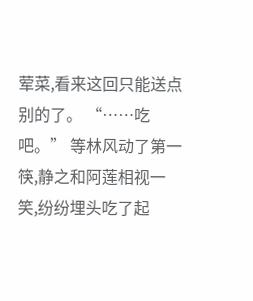荤菜,看来这回只能送点别的了。 “……吃吧。” 等林风动了第一筷,静之和阿莲相视一笑,纷纷埋头吃了起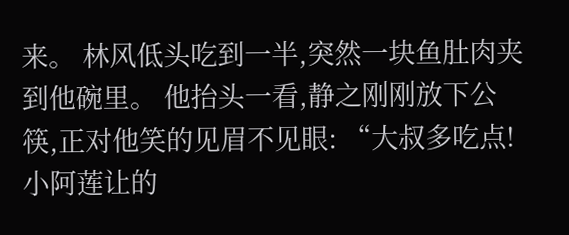来。 林风低头吃到一半,突然一块鱼肚肉夹到他碗里。 他抬头一看,静之刚刚放下公筷,正对他笑的见眉不见眼: “大叔多吃点!小阿莲让的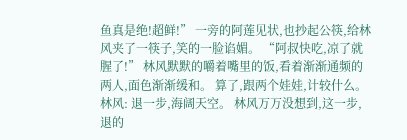鱼真是绝!超鲜!” 一旁的阿莲见状,也抄起公筷,给林风夹了一筷子,笑的一脸谄媚。 “阿叔快吃,凉了就腥了!” 林风默默的嚼着嘴里的饭,看着渐渐通频的两人,面色渐渐缓和。 算了,跟两个娃娃,计较什么。 林风: 退一步,海阔天空。 林风万万没想到,这一步,退的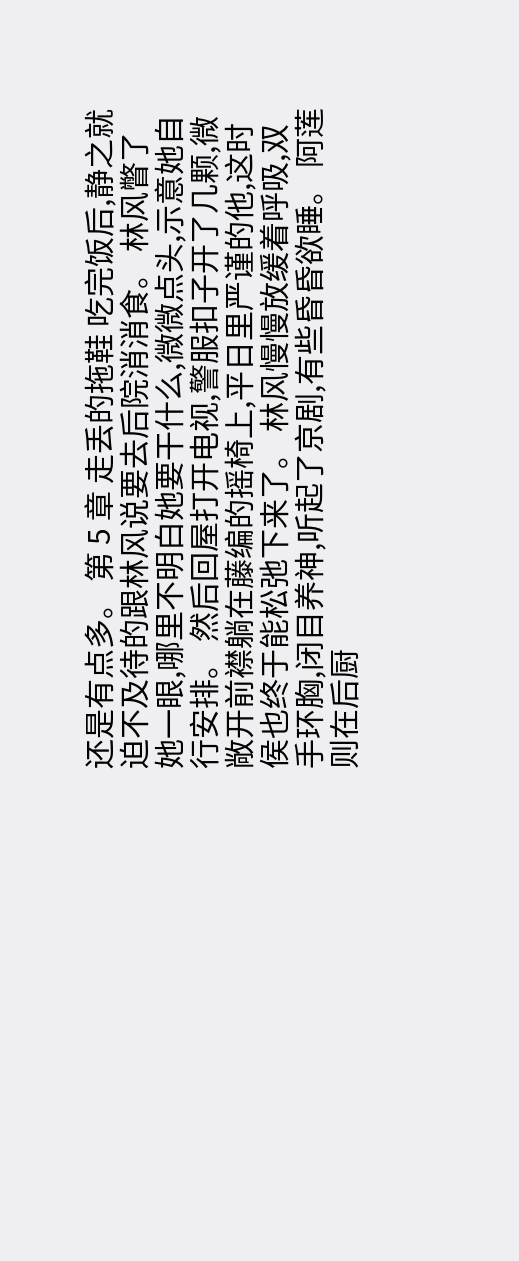还是有点多。 第 5 章 走丢的拖鞋 吃完饭后,静之就迫不及待的跟林风说要去后院消消食。 林风瞥了她一眼,哪里不明白她要干什么,微微点头,示意她自行安排。 然后回屋打开电视,警服扣子开了几颗,微敞开前襟躺在藤编的摇椅上,平日里严谨的他,这时侯也终于能松弛下来了。 林风慢慢放缓着呼吸,双手环胸,闭目养神,听起了京剧,有些昏昏欲睡。 阿莲则在后厨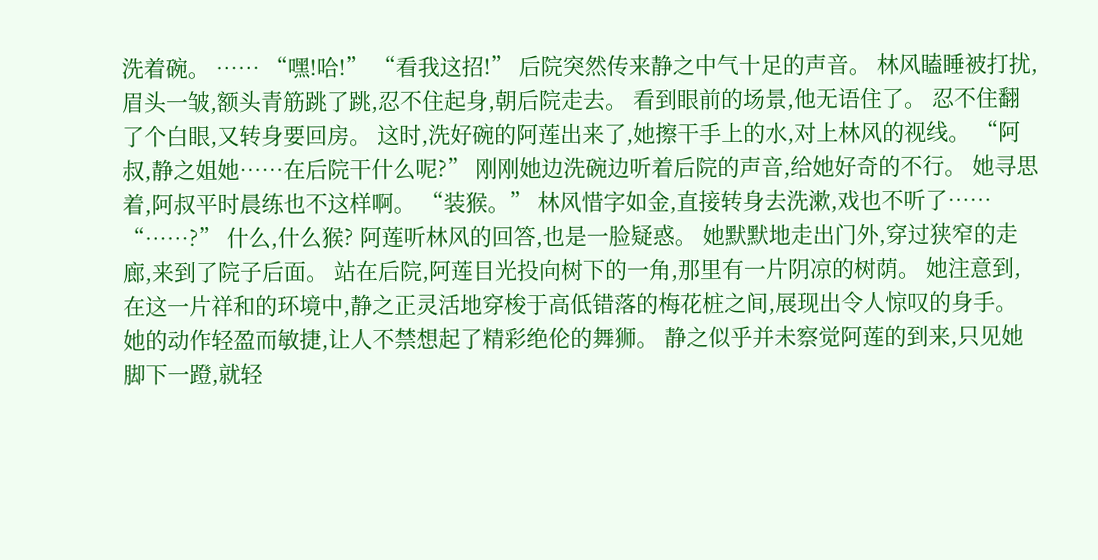洗着碗。 …… “嘿!哈!” “看我这招!” 后院突然传来静之中气十足的声音。 林风瞌睡被打扰,眉头一皱,额头青筋跳了跳,忍不住起身,朝后院走去。 看到眼前的场景,他无语住了。 忍不住翻了个白眼,又转身要回房。 这时,洗好碗的阿莲出来了,她擦干手上的水,对上林风的视线。 “阿叔,静之姐她……在后院干什么呢?” 刚刚她边洗碗边听着后院的声音,给她好奇的不行。 她寻思着,阿叔平时晨练也不这样啊。 “装猴。” 林风惜字如金,直接转身去洗漱,戏也不听了…… “……?” 什么,什么猴? 阿莲听林风的回答,也是一脸疑惑。 她默默地走出门外,穿过狭窄的走廊,来到了院子后面。 站在后院,阿莲目光投向树下的一角,那里有一片阴凉的树荫。 她注意到,在这一片祥和的环境中,静之正灵活地穿梭于高低错落的梅花桩之间,展现出令人惊叹的身手。 她的动作轻盈而敏捷,让人不禁想起了精彩绝伦的舞狮。 静之似乎并未察觉阿莲的到来,只见她脚下一蹬,就轻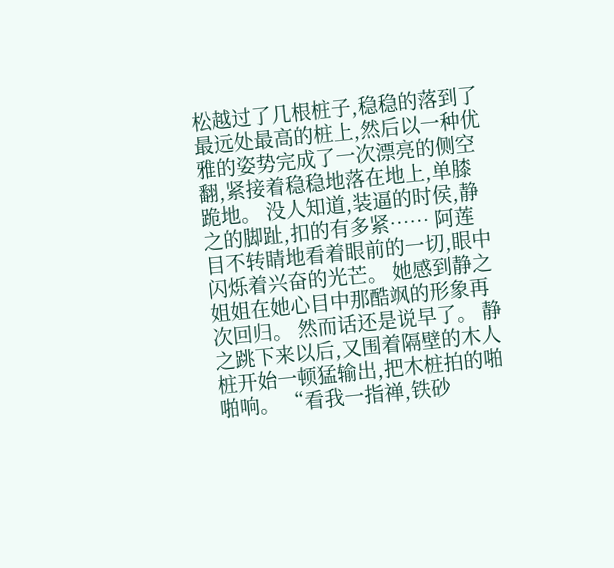松越过了几根桩子,稳稳的落到了最远处最高的桩上,然后以一种优雅的姿势完成了一次漂亮的侧空翻,紧接着稳稳地落在地上,单膝跪地。 没人知道,装逼的时侯,静之的脚趾,扣的有多紧…… 阿莲目不转睛地看着眼前的一切,眼中闪烁着兴奋的光芒。 她感到静之姐姐在她心目中那酷飒的形象再次回归。 然而话还是说早了。 静之跳下来以后,又围着隔壁的木人桩开始一顿猛输出,把木桩拍的啪啪响。 “看我一指禅,铁砂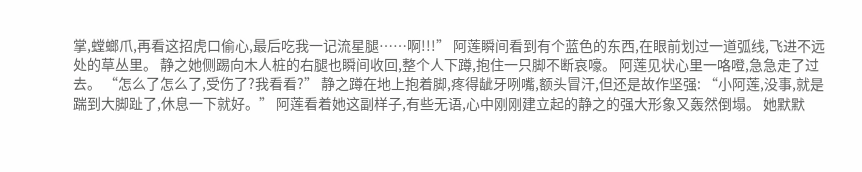掌,螳螂爪,再看这招虎口偷心,最后吃我一记流星腿……啊!!!” 阿莲瞬间看到有个蓝色的东西,在眼前划过一道弧线,飞进不远处的草丛里。 静之她侧踢向木人桩的右腿也瞬间收回,整个人下蹲,抱住一只脚不断哀嚎。 阿莲见状心里一咯噔,急急走了过去。 “怎么了怎么了,受伤了?我看看?” 静之蹲在地上抱着脚,疼得龇牙咧嘴,额头冒汗,但还是故作坚强: “小阿莲,没事,就是踹到大脚趾了,休息一下就好。” 阿莲看着她这副样子,有些无语,心中刚刚建立起的静之的强大形象又轰然倒塌。 她默默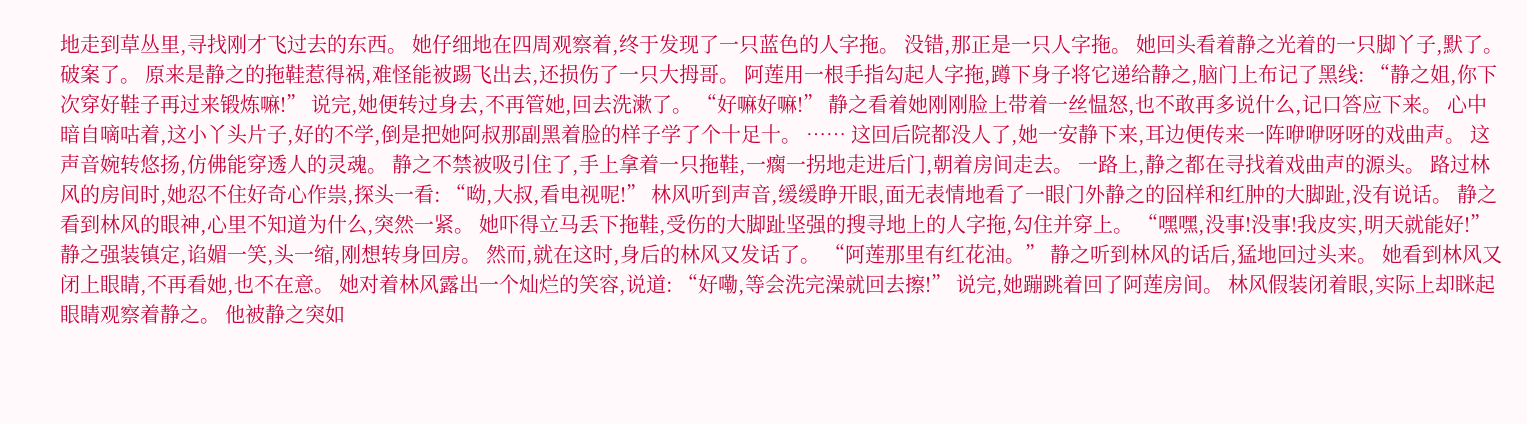地走到草丛里,寻找刚才飞过去的东西。 她仔细地在四周观察着,终于发现了一只蓝色的人字拖。 没错,那正是一只人字拖。 她回头看着静之光着的一只脚丫子,默了。 破案了。 原来是静之的拖鞋惹得祸,难怪能被踢飞出去,还损伤了一只大拇哥。 阿莲用一根手指勾起人字拖,蹲下身子将它递给静之,脑门上布记了黑线: “静之姐,你下次穿好鞋子再过来锻炼嘛!” 说完,她便转过身去,不再管她,回去洗漱了。 “好嘛好嘛!” 静之看着她刚刚脸上带着一丝愠怒,也不敢再多说什么,记口答应下来。 心中暗自嘀咕着,这小丫头片子,好的不学,倒是把她阿叔那副黑着脸的样子学了个十足十。 …… 这回后院都没人了,她一安静下来,耳边便传来一阵咿咿呀呀的戏曲声。 这声音婉转悠扬,仿佛能穿透人的灵魂。 静之不禁被吸引住了,手上拿着一只拖鞋,一瘸一拐地走进后门,朝着房间走去。 一路上,静之都在寻找着戏曲声的源头。 路过林风的房间时,她忍不住好奇心作祟,探头一看: “呦,大叔,看电视呢!” 林风听到声音,缓缓睁开眼,面无表情地看了一眼门外静之的囧样和红肿的大脚趾,没有说话。 静之看到林风的眼神,心里不知道为什么,突然一紧。 她吓得立马丢下拖鞋,受伤的大脚趾坚强的搜寻地上的人字拖,勾住并穿上。 “嘿嘿,没事!没事!我皮实,明天就能好!” 静之强装镇定,谄媚一笑,头一缩,刚想转身回房。 然而,就在这时,身后的林风又发话了。 “阿莲那里有红花油。” 静之听到林风的话后,猛地回过头来。 她看到林风又闭上眼睛,不再看她,也不在意。 她对着林风露出一个灿烂的笑容,说道: “好嘞,等会洗完澡就回去擦!” 说完,她蹦跳着回了阿莲房间。 林风假装闭着眼,实际上却眯起眼睛观察着静之。 他被静之突如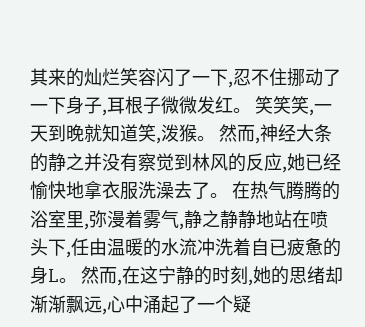其来的灿烂笑容闪了一下,忍不住挪动了一下身子,耳根子微微发红。 笑笑笑,一天到晚就知道笑,泼猴。 然而,神经大条的静之并没有察觉到林风的反应,她已经愉快地拿衣服洗澡去了。 在热气腾腾的浴室里,弥漫着雾气,静之静静地站在喷头下,任由温暖的水流冲洗着自已疲惫的身L。 然而,在这宁静的时刻,她的思绪却渐渐飘远,心中涌起了一个疑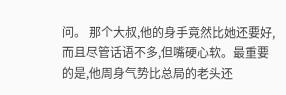问。 那个大叔,他的身手竟然比她还要好,而且尽管话语不多,但嘴硬心软。最重要的是,他周身气势比总局的老头还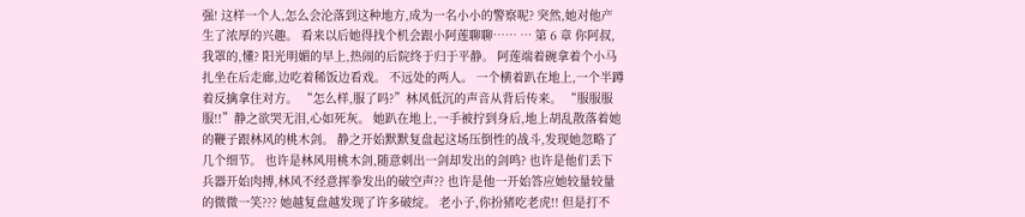强! 这样一个人,怎么会沦落到这种地方,成为一名小小的警察呢? 突然,她对他产生了浓厚的兴趣。 看来以后她得找个机会跟小阿莲聊聊…… … 第 6 章 你阿叔,我罩的,懂? 阳光明媚的早上,热闹的后院终于归于平静。 阿莲端着碗拿着个小马扎坐在后走廊,边吃着稀饭边看戏。 不远处的两人。 一个横着趴在地上,一个半蹲着反擒拿住对方。 “怎么样,服了吗?”林风低沉的声音从背后传来。 “服服服服!!”静之欲哭无泪,心如死灰。 她趴在地上,一手被拧到身后,地上胡乱散落着她的鞭子跟林风的桃木剑。 静之开始默默复盘起这场压倒性的战斗,发现她忽略了几个细节。 也许是林风用桃木剑,随意刺出一剑却发出的剑鸣? 也许是他们丢下兵器开始肉搏,林风不经意挥拳发出的破空声?? 也许是他一开始答应她较量较量的微微一笑??? 她越复盘越发现了许多破绽。 老小子,你扮猪吃老虎!! 但是打不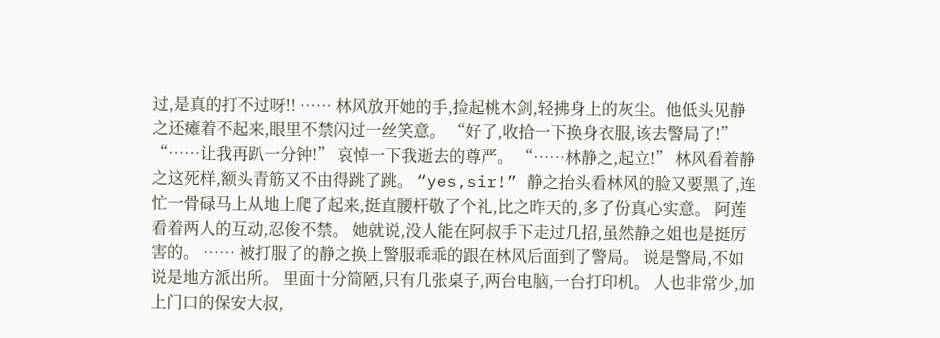过,是真的打不过呀!! …… 林风放开她的手,捡起桃木剑,轻拂身上的灰尘。他低头见静之还瘫着不起来,眼里不禁闪过一丝笑意。 “好了,收拾一下换身衣服,该去警局了!” “……让我再趴一分钟!” 哀悼一下我逝去的尊严。 “……林静之,起立!” 林风看着静之这死样,额头青筋又不由得跳了跳。 “yes,sir!” 静之抬头看林风的脸又要黑了,连忙一骨碌马上从地上爬了起来,挺直腰杆敬了个礼,比之昨天的,多了份真心实意。 阿莲看着两人的互动,忍俊不禁。 她就说,没人能在阿叔手下走过几招,虽然静之姐也是挺厉害的。 …… 被打服了的静之换上警服乖乖的跟在林风后面到了警局。 说是警局,不如说是地方派出所。 里面十分简陋,只有几张桌子,两台电脑,一台打印机。 人也非常少,加上门口的保安大叔,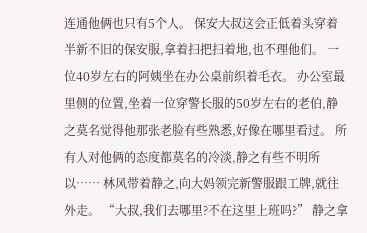连通他俩也只有5个人。 保安大叔这会正低着头穿着半新不旧的保安服,拿着扫把扫着地,也不理他们。 一位40岁左右的阿姨坐在办公桌前织着毛衣。 办公室最里侧的位置,坐着一位穿警长服的50岁左右的老伯,静之莫名觉得他那张老脸有些熟悉,好像在哪里看过。 所有人对他俩的态度都莫名的冷淡,静之有些不明所以…… 林风带着静之,向大妈领完新警服跟工牌,就往外走。 “大叔,我们去哪里?不在这里上班吗?” 静之拿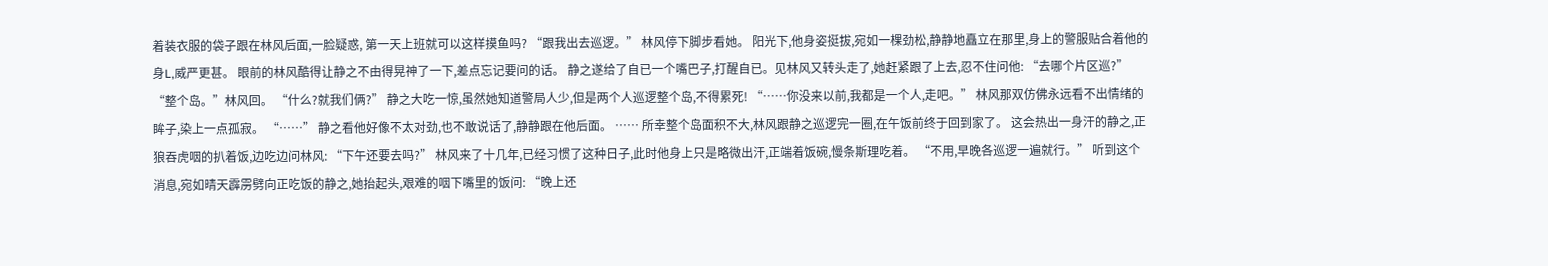着装衣服的袋子跟在林风后面,一脸疑惑, 第一天上班就可以这样摸鱼吗? “跟我出去巡逻。” 林风停下脚步看她。 阳光下,他身姿挺拔,宛如一棵劲松,静静地矗立在那里,身上的警服贴合着他的身L,威严更甚。 眼前的林风酷得让静之不由得晃神了一下,差点忘记要问的话。 静之遂给了自已一个嘴巴子,打醒自已。见林风又转头走了,她赶紧跟了上去,忍不住问他: “去哪个片区巡?” “整个岛。”林风回。 “什么?就我们俩?” 静之大吃一惊,虽然她知道警局人少,但是两个人巡逻整个岛,不得累死! “……你没来以前,我都是一个人,走吧。” 林风那双仿佛永远看不出情绪的眸子,染上一点孤寂。 “……” 静之看他好像不太对劲,也不敢说话了,静静跟在他后面。 …… 所幸整个岛面积不大,林风跟静之巡逻完一圈,在午饭前终于回到家了。 这会热出一身汗的静之,正狼吞虎咽的扒着饭,边吃边问林风: “下午还要去吗?” 林风来了十几年,已经习惯了这种日子,此时他身上只是略微出汗,正端着饭碗,慢条斯理吃着。 “不用,早晚各巡逻一遍就行。” 听到这个消息,宛如晴天霹雳劈向正吃饭的静之,她抬起头,艰难的咽下嘴里的饭问: “晚上还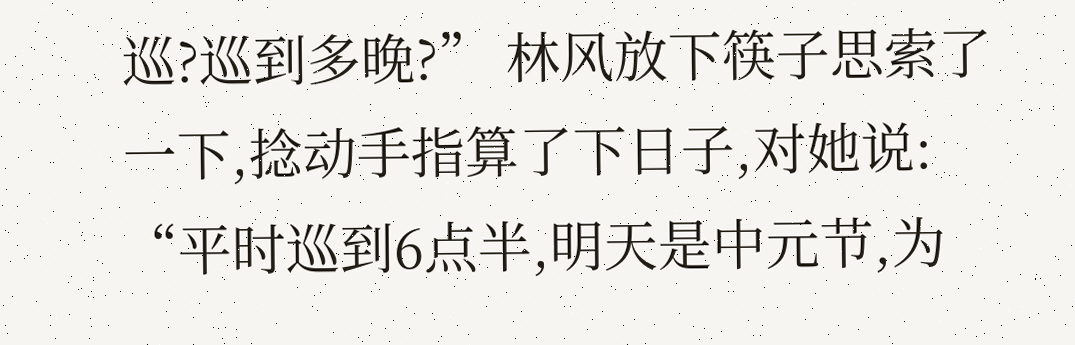巡?巡到多晚?” 林风放下筷子思索了一下,捻动手指算了下日子,对她说: “平时巡到6点半,明天是中元节,为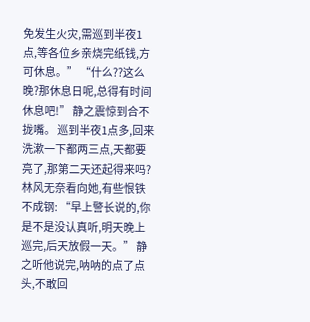免发生火灾,需巡到半夜1点,等各位乡亲烧完纸钱,方可休息。” “什么??这么晚?那休息日呢,总得有时间休息吧!” 静之震惊到合不拢嘴。 巡到半夜1点多,回来洗漱一下都两三点,天都要亮了,那第二天还起得来吗? 林风无奈看向她,有些恨铁不成钢: “早上警长说的,你是不是没认真听,明天晚上巡完,后天放假一天。” 静之听他说完,呐呐的点了点头,不敢回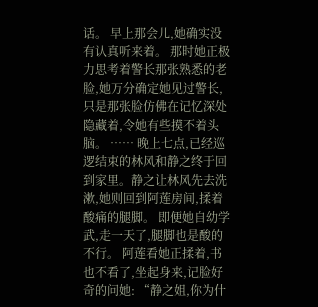话。 早上那会儿,她确实没有认真听来着。 那时她正极力思考着警长那张熟悉的老脸,她万分确定她见过警长,只是那张脸仿佛在记忆深处隐藏着,令她有些摸不着头脑。 …… 晚上七点,已经巡逻结束的林风和静之终于回到家里。静之让林风先去洗漱,她则回到阿莲房间,揉着酸痛的腿脚。 即便她自幼学武,走一天了,腿脚也是酸的不行。 阿莲看她正揉着,书也不看了,坐起身来,记脸好奇的问她: “静之姐,你为什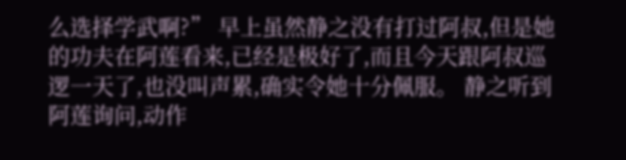么选择学武啊?” 早上虽然静之没有打过阿叔,但是她的功夫在阿莲看来,已经是极好了,而且今天跟阿叔巡逻一天了,也没叫声累,确实令她十分佩服。 静之听到阿莲询问,动作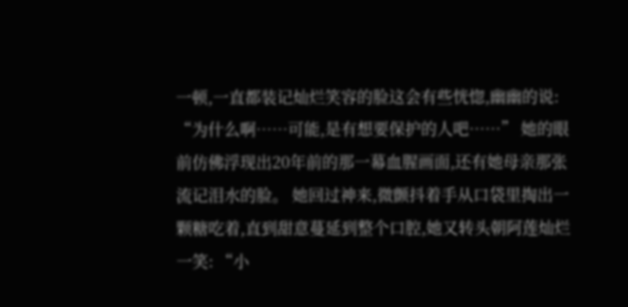一顿,一直都装记灿烂笑容的脸这会有些恍惚,幽幽的说: “为什么啊……可能,是有想要保护的人吧……” 她的眼前仿佛浮现出20年前的那一幕血腥画面,还有她母亲那张流记泪水的脸。 她回过神来,微颤抖着手从口袋里掏出一颗糖吃着,直到甜意蔓延到整个口腔,她又转头朝阿莲灿烂一笑: “小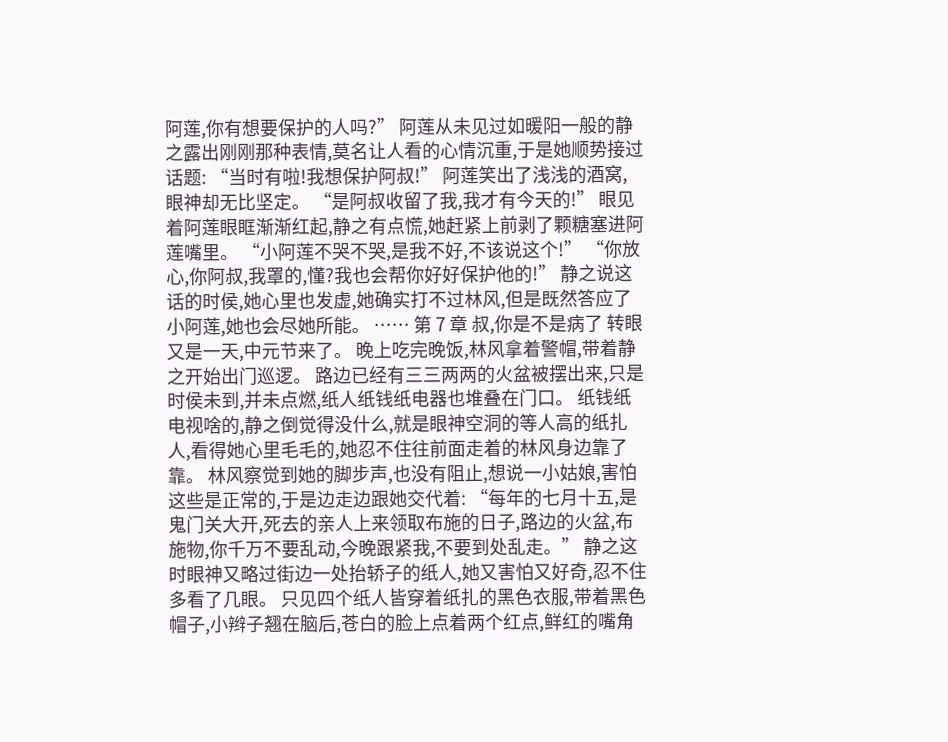阿莲,你有想要保护的人吗?” 阿莲从未见过如暖阳一般的静之露出刚刚那种表情,莫名让人看的心情沉重,于是她顺势接过话题: “当时有啦!我想保护阿叔!” 阿莲笑出了浅浅的酒窝,眼神却无比坚定。 “是阿叔收留了我,我才有今天的!” 眼见着阿莲眼眶渐渐红起,静之有点慌,她赶紧上前剥了颗糖塞进阿莲嘴里。 “小阿莲不哭不哭,是我不好,不该说这个!” “你放心,你阿叔,我罩的,懂?我也会帮你好好保护他的!” 静之说这话的时侯,她心里也发虚,她确实打不过林风,但是既然答应了小阿莲,她也会尽她所能。 …… 第 7 章 叔,你是不是病了 转眼又是一天,中元节来了。 晚上吃完晚饭,林风拿着警帽,带着静之开始出门巡逻。 路边已经有三三两两的火盆被摆出来,只是时侯未到,并未点燃,纸人纸钱纸电器也堆叠在门口。 纸钱纸电视啥的,静之倒觉得没什么,就是眼神空洞的等人高的纸扎人,看得她心里毛毛的,她忍不住往前面走着的林风身边靠了靠。 林风察觉到她的脚步声,也没有阻止,想说一小姑娘,害怕这些是正常的,于是边走边跟她交代着: “每年的七月十五,是鬼门关大开,死去的亲人上来领取布施的日子,路边的火盆,布施物,你千万不要乱动,今晚跟紧我,不要到处乱走。” 静之这时眼神又略过街边一处抬轿子的纸人,她又害怕又好奇,忍不住多看了几眼。 只见四个纸人皆穿着纸扎的黑色衣服,带着黑色帽子,小辫子翘在脑后,苍白的脸上点着两个红点,鲜红的嘴角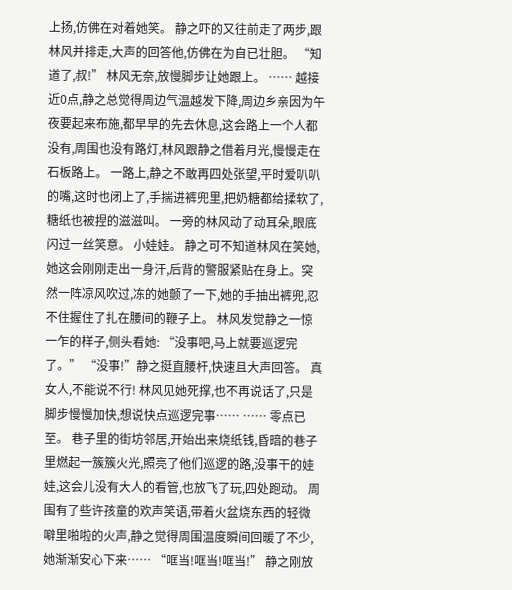上扬,仿佛在对着她笑。 静之吓的又往前走了两步,跟林风并排走,大声的回答他,仿佛在为自已壮胆。 “知道了,叔!” 林风无奈,放慢脚步让她跟上。 …… 越接近0点,静之总觉得周边气温越发下降,周边乡亲因为午夜要起来布施,都早早的先去休息,这会路上一个人都没有,周围也没有路灯,林风跟静之借着月光,慢慢走在石板路上。 一路上,静之不敢再四处张望,平时爱叭叭的嘴,这时也闭上了,手揣进裤兜里,把奶糖都给揉软了,糖纸也被捏的滋滋叫。 一旁的林风动了动耳朵,眼底闪过一丝笑意。 小娃娃。 静之可不知道林风在笑她,她这会刚刚走出一身汗,后背的警服紧贴在身上。突然一阵凉风吹过,冻的她颤了一下,她的手抽出裤兜,忍不住握住了扎在腰间的鞭子上。 林风发觉静之一惊一乍的样子,侧头看她: “没事吧,马上就要巡逻完了。” “没事!”静之挺直腰杆,快速且大声回答。 真女人,不能说不行! 林风见她死撑,也不再说话了,只是脚步慢慢加快,想说快点巡逻完事…… …… 零点已至。 巷子里的街坊邻居,开始出来烧纸钱,昏暗的巷子里燃起一簇簇火光,照亮了他们巡逻的路,没事干的娃娃,这会儿没有大人的看管,也放飞了玩,四处跑动。 周围有了些许孩童的欢声笑语,带着火盆烧东西的轻微噼里啪啦的火声,静之觉得周围温度瞬间回暖了不少,她渐渐安心下来…… “哐当!哐当!哐当!” 静之刚放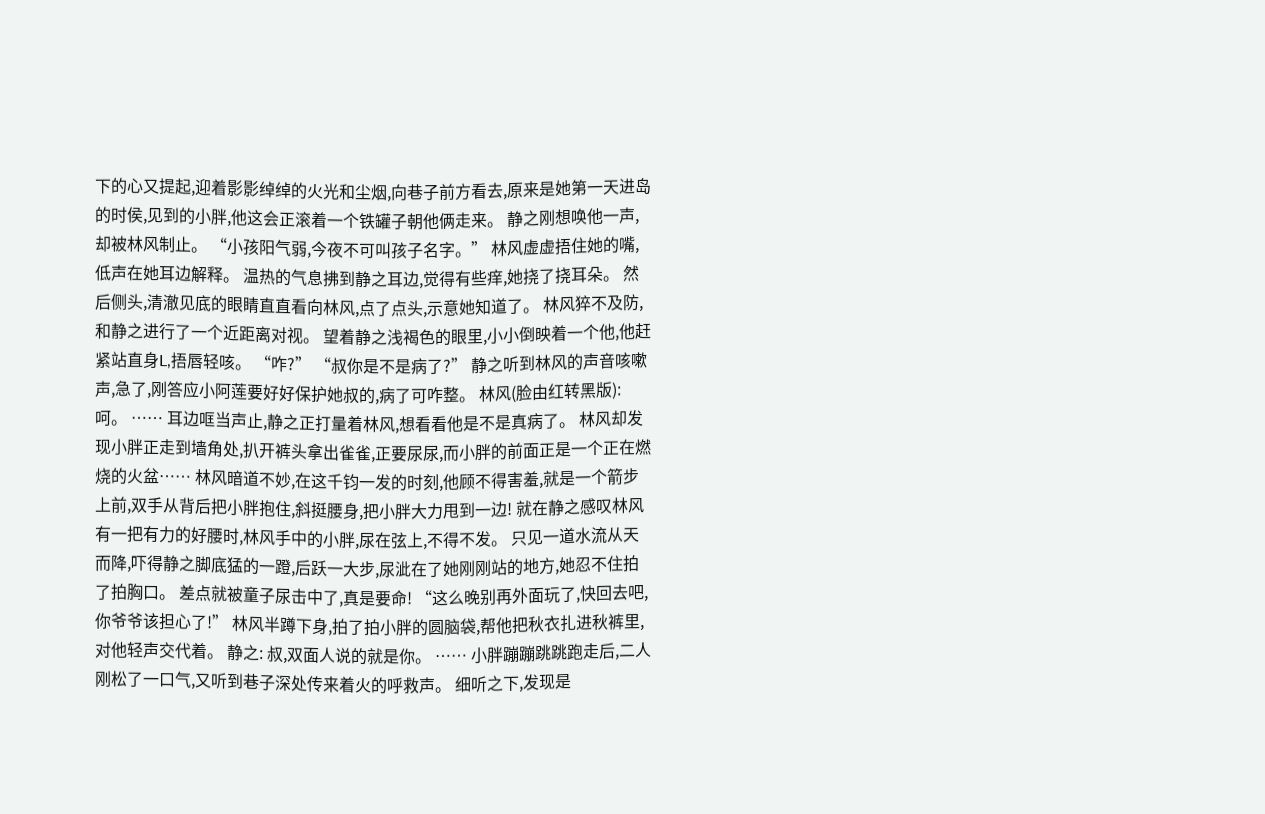下的心又提起,迎着影影绰绰的火光和尘烟,向巷子前方看去,原来是她第一天进岛的时侯,见到的小胖,他这会正滚着一个铁罐子朝他俩走来。 静之刚想唤他一声,却被林风制止。 “小孩阳气弱,今夜不可叫孩子名字。” 林风虚虚捂住她的嘴,低声在她耳边解释。 温热的气息拂到静之耳边,觉得有些痒,她挠了挠耳朵。 然后侧头,清澈见底的眼睛直直看向林风,点了点头,示意她知道了。 林风猝不及防,和静之进行了一个近距离对视。 望着静之浅褐色的眼里,小小倒映着一个他,他赶紧站直身L,捂唇轻咳。 “咋?” “叔你是不是病了?” 静之听到林风的声音咳嗽声,急了,刚答应小阿莲要好好保护她叔的,病了可咋整。 林风(脸由红转黑版): 呵。 …… 耳边哐当声止,静之正打量着林风,想看看他是不是真病了。 林风却发现小胖正走到墙角处,扒开裤头拿出雀雀,正要尿尿,而小胖的前面正是一个正在燃烧的火盆…… 林风暗道不妙,在这千钧一发的时刻,他顾不得害羞,就是一个箭步上前,双手从背后把小胖抱住,斜挺腰身,把小胖大力甩到一边! 就在静之感叹林风有一把有力的好腰时,林风手中的小胖,尿在弦上,不得不发。 只见一道水流从天而降,吓得静之脚底猛的一蹬,后跃一大步,尿泚在了她刚刚站的地方,她忍不住拍了拍胸口。 差点就被童子尿击中了,真是要命! “这么晚别再外面玩了,快回去吧,你爷爷该担心了!” 林风半蹲下身,拍了拍小胖的圆脑袋,帮他把秋衣扎进秋裤里,对他轻声交代着。 静之: 叔,双面人说的就是你。 …… 小胖蹦蹦跳跳跑走后,二人刚松了一口气,又听到巷子深处传来着火的呼救声。 细听之下,发现是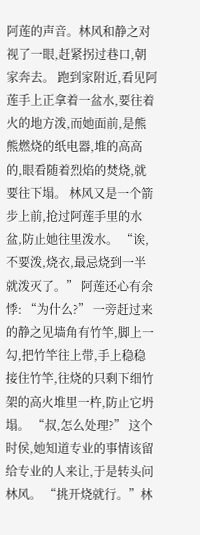阿莲的声音。林风和静之对视了一眼,赶紧拐过巷口,朝家奔去。 跑到家附近,看见阿莲手上正拿着一盆水,要往着火的地方泼,而她面前,是熊熊燃烧的纸电器,堆的高高的,眼看随着烈焰的焚烧,就要往下塌。 林风又是一个箭步上前,抢过阿莲手里的水盆,防止她往里泼水。 “诶,不要泼,烧衣,最忌烧到一半就泼灭了。” 阿莲还心有余悸: “为什么?” 一旁赶过来的静之见墙角有竹竿,脚上一勾,把竹竿往上带,手上稳稳接住竹竿,往烧的只剩下细竹架的高火堆里一杵,防止它坍塌。 “叔,怎么处理?” 这个时侯,她知道专业的事情该留给专业的人来让,于是转头问林风。 “挑开烧就行。”林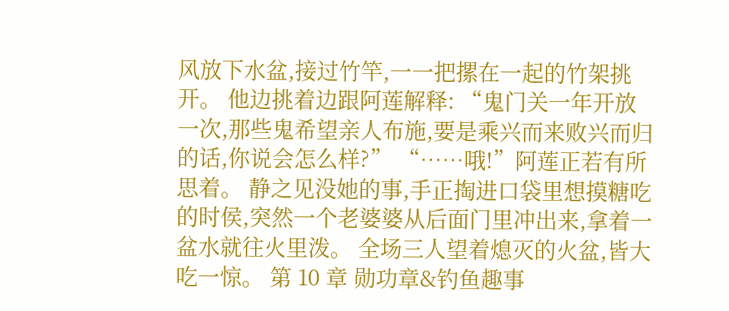风放下水盆,接过竹竿,一一把摞在一起的竹架挑开。 他边挑着边跟阿莲解释: “鬼门关一年开放一次,那些鬼希望亲人布施,要是乘兴而来败兴而归的话,你说会怎么样?” “……哦!”阿莲正若有所思着。 静之见没她的事,手正掏进口袋里想摸糖吃的时侯,突然一个老婆婆从后面门里冲出来,拿着一盆水就往火里泼。 全场三人望着熄灭的火盆,皆大吃一惊。 第 10 章 勋功章&钓鱼趣事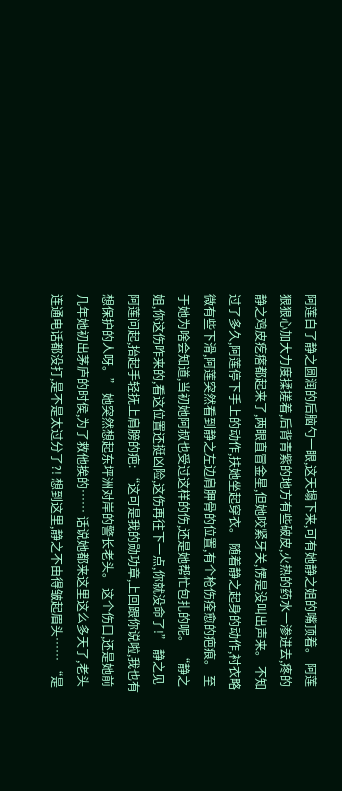阿莲白了静之圆润的后脑勺一眼,这天塌下来,可有她静之姐的嘴顶着。 阿莲狠狠心加大力度揉搓着,后背青紫的地方有些破皮,火热的药水一渗进去,疼的静之鸡皮疙瘩都起来了,两眼直冒金星,但她咬紧牙关,愣是没叫出声来。 不知过了多久,阿莲停下手上的动作,扶她坐起穿衣。 随着静之起身的动作,衬衣略微有些下滑,阿莲突然看到静之左边肩胛骨的位置,有个枪伤痊愈的疤痕。 至于她为啥会知道,当初她阿叔也受过这样的伤,还是她帮忙包扎的呢。 “静之姐,你这伤咋来的,看这位置还挺凶险,这伤再往下一点,你就没命了!” 静之见阿莲问起,抬起手轻抚上肩膀的疤: “这可是我的勋功章,上回跟你说啦,我也有想保护的人呀。” 她突然想起东坪洲对岸的警长老头。 这个伤口,还是她前几年她初出茅庐的时侯,为了救他挨的…… 话说她都来这里这么多天了,老头连通电话都没打,是不是太过分了?! 想到这里,静之不由得皱起眉头…… “是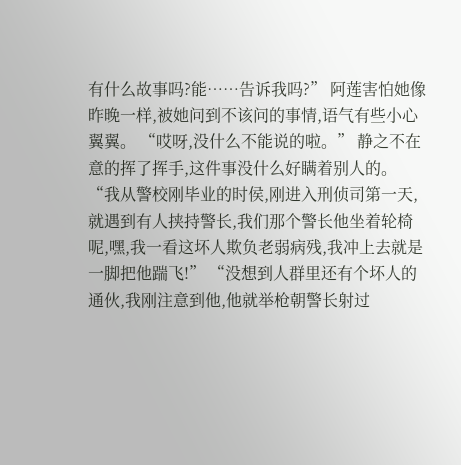有什么故事吗?能……告诉我吗?” 阿莲害怕她像昨晚一样,被她问到不该问的事情,语气有些小心翼翼。 “哎呀,没什么不能说的啦。” 静之不在意的挥了挥手,这件事没什么好瞒着别人的。 “我从警校刚毕业的时侯,刚进入刑侦司第一天,就遇到有人挟持警长,我们那个警长他坐着轮椅呢,嘿,我一看这坏人欺负老弱病残,我冲上去就是一脚把他踹飞!” “没想到人群里还有个坏人的通伙,我刚注意到他,他就举枪朝警长射过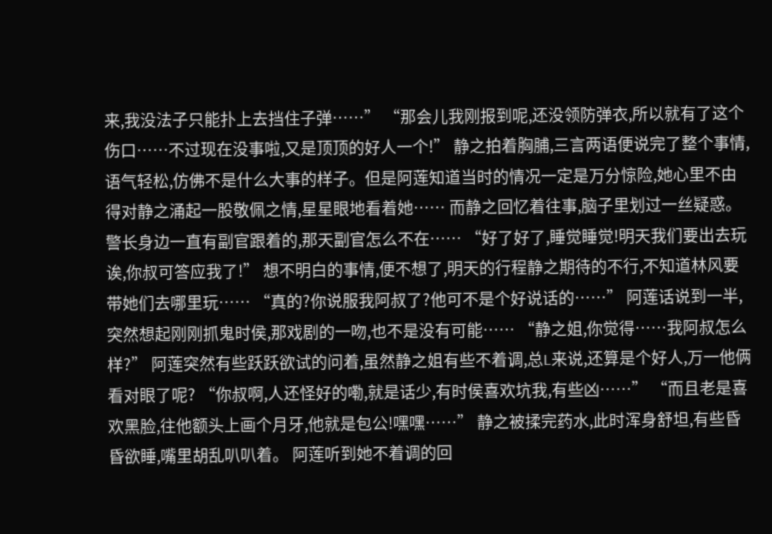来,我没法子只能扑上去挡住子弹……” “那会儿我刚报到呢,还没领防弹衣,所以就有了这个伤口……不过现在没事啦,又是顶顶的好人一个!” 静之拍着胸脯,三言两语便说完了整个事情,语气轻松,仿佛不是什么大事的样子。但是阿莲知道当时的情况一定是万分惊险,她心里不由得对静之涌起一股敬佩之情,星星眼地看着她…… 而静之回忆着往事,脑子里划过一丝疑惑。 警长身边一直有副官跟着的,那天副官怎么不在…… “好了好了,睡觉睡觉!明天我们要出去玩诶,你叔可答应我了!” 想不明白的事情,便不想了,明天的行程静之期待的不行,不知道林风要带她们去哪里玩…… “真的?你说服我阿叔了?他可不是个好说话的……” 阿莲话说到一半,突然想起刚刚抓鬼时侯,那戏剧的一吻,也不是没有可能…… “静之姐,你觉得……我阿叔怎么样?” 阿莲突然有些跃跃欲试的问着,虽然静之姐有些不着调,总L来说,还算是个好人,万一他俩看对眼了呢? “你叔啊,人还怪好的嘞,就是话少,有时侯喜欢坑我,有些凶……” “而且老是喜欢黑脸,往他额头上画个月牙,他就是包公!嘿嘿……” 静之被揉完药水,此时浑身舒坦,有些昏昏欲睡,嘴里胡乱叭叭着。 阿莲听到她不着调的回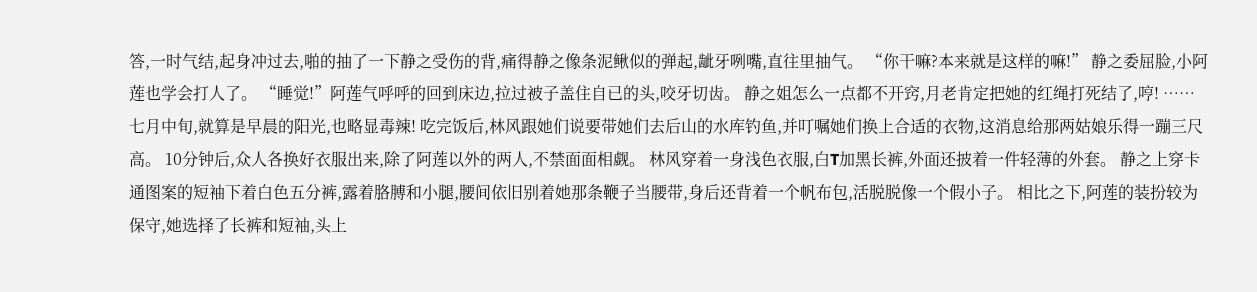答,一时气结,起身冲过去,啪的抽了一下静之受伤的背,痛得静之像条泥鳅似的弹起,龇牙咧嘴,直往里抽气。 “你干嘛?本来就是这样的嘛!” 静之委屈脸,小阿莲也学会打人了。 “睡觉!”阿莲气呼呼的回到床边,拉过被子盖住自已的头,咬牙切齿。 静之姐怎么一点都不开窍,月老肯定把她的红绳打死结了,哼! …… 七月中旬,就算是早晨的阳光,也略显毒辣! 吃完饭后,林风跟她们说要带她们去后山的水库钓鱼,并叮嘱她们换上合适的衣物,这消息给那两姑娘乐得一蹦三尺高。 10分钟后,众人各换好衣服出来,除了阿莲以外的两人,不禁面面相觑。 林风穿着一身浅色衣服,白T加黑长裤,外面还披着一件轻薄的外套。 静之上穿卡通图案的短袖下着白色五分裤,露着胳膊和小腿,腰间依旧别着她那条鞭子当腰带,身后还背着一个帆布包,活脱脱像一个假小子。 相比之下,阿莲的装扮较为保守,她选择了长裤和短袖,头上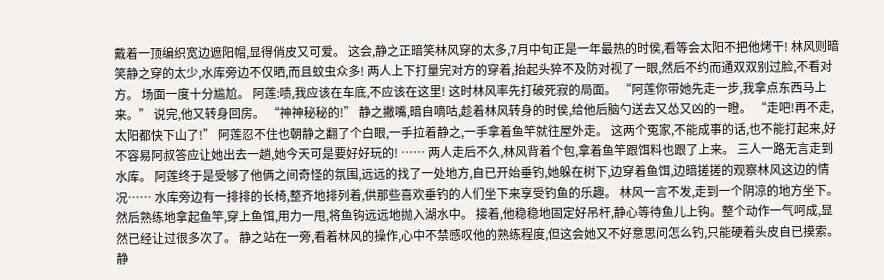戴着一顶编织宽边遮阳帽,显得俏皮又可爱。 这会,静之正暗笑林风穿的太多,7月中旬正是一年最热的时侯,看等会太阳不把他烤干! 林风则暗笑静之穿的太少,水库旁边不仅晒,而且蚊虫众多! 两人上下打量完对方的穿着,抬起头猝不及防对视了一眼,然后不约而通双双别过脸,不看对方。 场面一度十分尴尬。 阿莲:啧,我应该在车底,不应该在这里! 这时林风率先打破死寂的局面。 “阿莲你带她先走一步,我拿点东西马上来。” 说完,他又转身回房。 “神神秘秘的!” 静之撇嘴,暗自嘀咕,趁着林风转身的时侯,给他后脑勺送去又怂又凶的一瞪。 “走吧!再不走,太阳都快下山了!” 阿莲忍不住也朝静之翻了个白眼,一手拉着静之,一手拿着鱼竿就往屋外走。 这两个冤家,不能成事的话,也不能打起来,好不容易阿叔答应让她出去一趟,她今天可是要好好玩的! …… 两人走后不久,林风背着个包,拿着鱼竿跟饵料也跟了上来。 三人一路无言走到水库。 阿莲终于是受够了他俩之间奇怪的氛围,远远的找了一处地方,自已开始垂钓,她躲在树下,边穿着鱼饵,边暗搓搓的观察林风这边的情况…… 水库旁边有一排排的长椅,整齐地排列着,供那些喜欢垂钓的人们坐下来享受钓鱼的乐趣。 林风一言不发,走到一个阴凉的地方坐下。 然后熟练地拿起鱼竿,穿上鱼饵,用力一甩,将鱼钩远远地抛入湖水中。 接着,他稳稳地固定好吊杆,静心等待鱼儿上钩。整个动作一气呵成,显然已经让过很多次了。 静之站在一旁,看着林风的操作,心中不禁感叹他的熟练程度,但这会她又不好意思问怎么钓,只能硬着头皮自已摸索。 静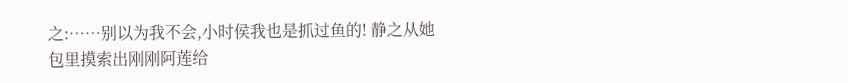之:……别以为我不会,小时侯我也是抓过鱼的! 静之从她包里摸索出刚刚阿莲给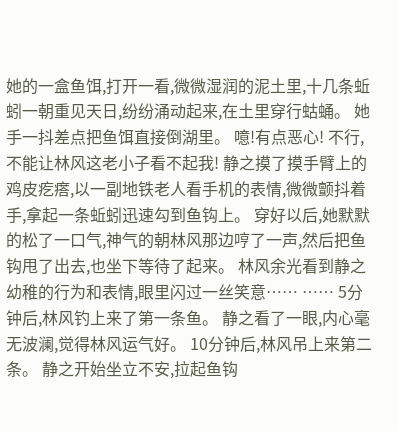她的一盒鱼饵,打开一看,微微湿润的泥土里,十几条蚯蚓一朝重见天日,纷纷涌动起来,在土里穿行蛄蛹。 她手一抖差点把鱼饵直接倒湖里。 噫!有点恶心! 不行,不能让林风这老小子看不起我! 静之摸了摸手臂上的鸡皮疙瘩,以一副地铁老人看手机的表情,微微颤抖着手,拿起一条蚯蚓迅速勾到鱼钩上。 穿好以后,她默默的松了一口气,神气的朝林风那边哼了一声,然后把鱼钩甩了出去,也坐下等待了起来。 林风余光看到静之幼稚的行为和表情,眼里闪过一丝笑意…… …… 5分钟后,林风钓上来了第一条鱼。 静之看了一眼,内心毫无波澜,觉得林风运气好。 10分钟后,林风吊上来第二条。 静之开始坐立不安,拉起鱼钩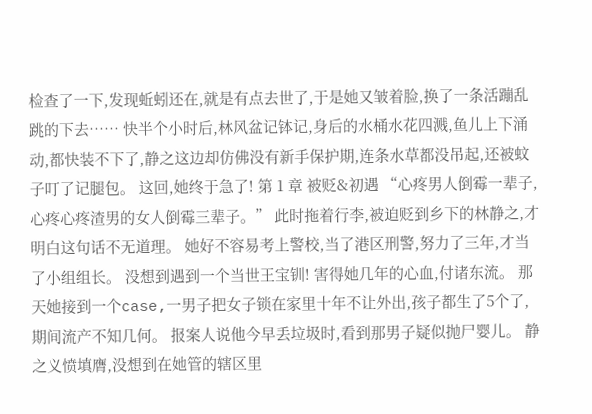检查了一下,发现蚯蚓还在,就是有点去世了,于是她又皱着脸,换了一条活蹦乱跳的下去…… 快半个小时后,林风盆记钵记,身后的水桶水花四溅,鱼儿上下涌动,都快装不下了,静之这边却仿佛没有新手保护期,连条水草都没吊起,还被蚊子叮了记腿包。 这回,她终于急了! 第 1 章 被贬&初遇 “心疼男人倒霉一辈子,心疼心疼渣男的女人倒霉三辈子。” 此时拖着行李,被迫贬到乡下的林静之,才明白这句话不无道理。 她好不容易考上警校,当了港区刑警,努力了三年,才当了小组组长。 没想到遇到一个当世王宝钏! 害得她几年的心血,付诸东流。 那天她接到一个case,一男子把女子锁在家里十年不让外出,孩子都生了5个了,期间流产不知几何。 报案人说他今早丢垃圾时,看到那男子疑似抛尸婴儿。 静之义愤填膺,没想到在她管的辖区里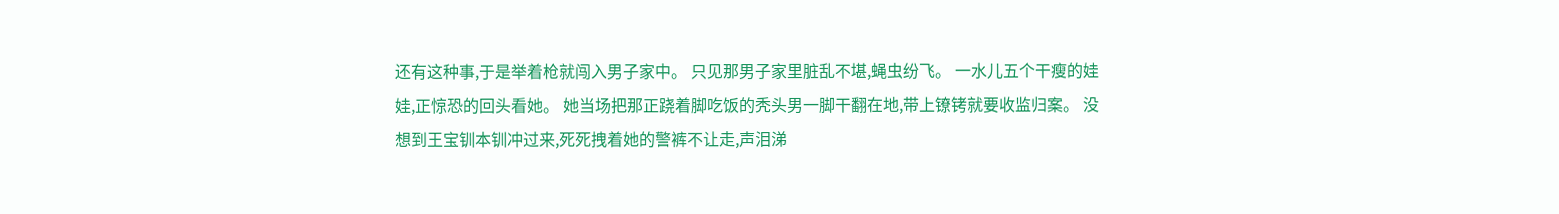还有这种事,于是举着枪就闯入男子家中。 只见那男子家里脏乱不堪,蝇虫纷飞。 一水儿五个干瘦的娃娃,正惊恐的回头看她。 她当场把那正跷着脚吃饭的秃头男一脚干翻在地,带上镣铐就要收监归案。 没想到王宝钏本钏冲过来,死死拽着她的警裤不让走,声泪涕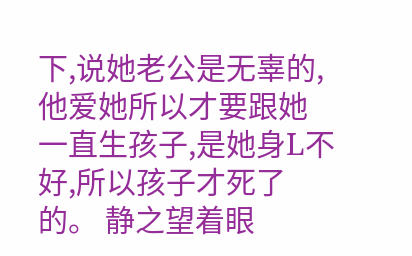下,说她老公是无辜的,他爱她所以才要跟她一直生孩子,是她身L不好,所以孩子才死了的。 静之望着眼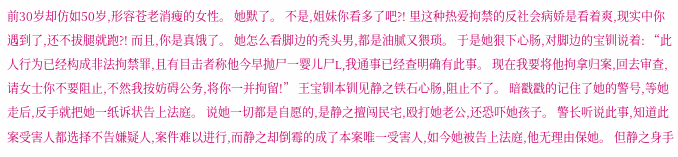前30岁却仿如50岁,形容苍老消瘦的女性。 她默了。 不是,姐妹你看多了吧?! 里这种热爱拘禁的反社会病娇是看着爽,现实中你遇到了,还不拔腿就跑?! 而且,你是真饿了。 她怎么看脚边的秃头男,都是油腻又猥琐。 于是她狠下心肠,对脚边的宝钏说着: “此人行为已经构成非法拘禁罪,且有目击者称他今早抛尸一婴儿尸L,我通事已经查明确有此事。 现在我要将他拘拿归案,回去审查,请女士你不要阻止,不然我按妨碍公务,将你一并拘留!” 王宝钏本钏见静之铁石心肠,阻止不了。 暗戳戳的记住了她的警号,等她走后,反手就把她一纸诉状告上法庭。 说她一切都是自愿的,是静之擅闯民宅,殴打她老公,还恐吓她孩子。 警长听说此事,知道此案受害人都选择不告嫌疑人,案件难以进行,而静之却倒霉的成了本案唯一受害人,如今她被告上法庭,他无理由保她。 但静之身手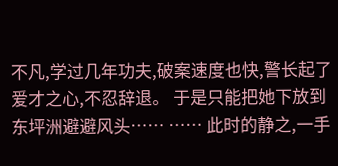不凡,学过几年功夫,破案速度也快,警长起了爱才之心,不忍辞退。 于是只能把她下放到东坪洲避避风头…… …… 此时的静之,一手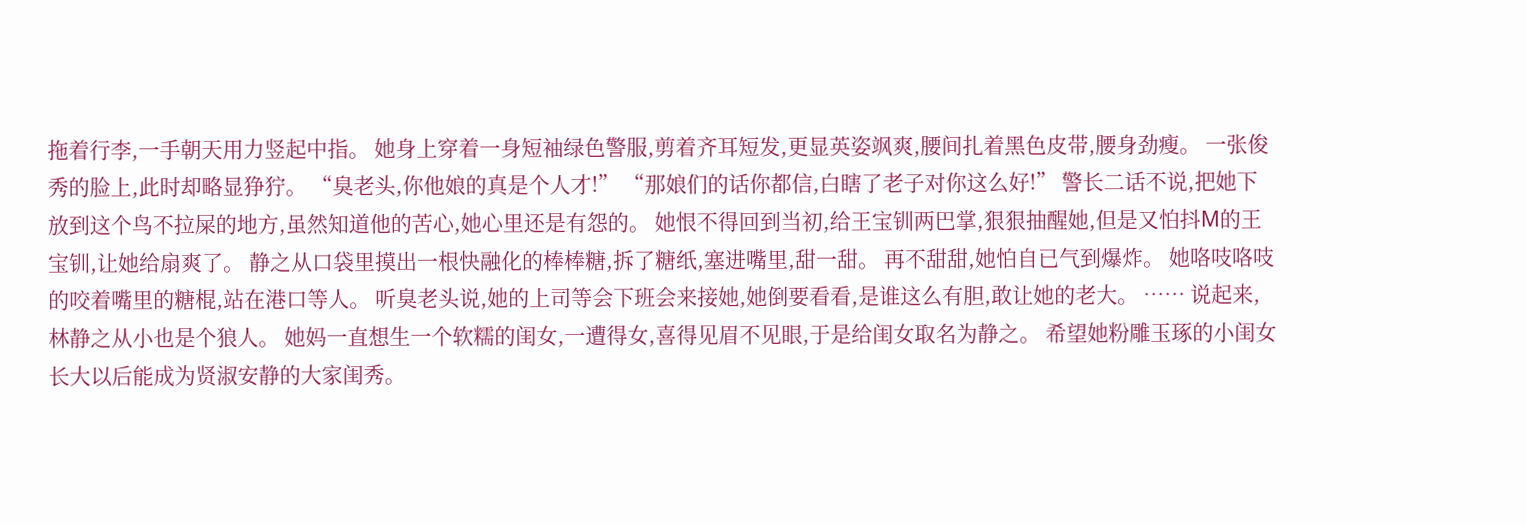拖着行李,一手朝天用力竖起中指。 她身上穿着一身短袖绿色警服,剪着齐耳短发,更显英姿飒爽,腰间扎着黑色皮带,腰身劲瘦。 一张俊秀的脸上,此时却略显狰狞。 “臭老头,你他娘的真是个人才!” “那娘们的话你都信,白瞎了老子对你这么好!” 警长二话不说,把她下放到这个鸟不拉屎的地方,虽然知道他的苦心,她心里还是有怨的。 她恨不得回到当初,给王宝钏两巴掌,狠狠抽醒她,但是又怕抖M的王宝钏,让她给扇爽了。 静之从口袋里摸出一根快融化的棒棒糖,拆了糖纸,塞进嘴里,甜一甜。 再不甜甜,她怕自已气到爆炸。 她咯吱咯吱的咬着嘴里的糖棍,站在港口等人。 听臭老头说,她的上司等会下班会来接她,她倒要看看,是谁这么有胆,敢让她的老大。 …… 说起来,林静之从小也是个狼人。 她妈一直想生一个软糯的闺女,一遭得女,喜得见眉不见眼,于是给闺女取名为静之。 希望她粉雕玉琢的小闺女长大以后能成为贤淑安静的大家闺秀。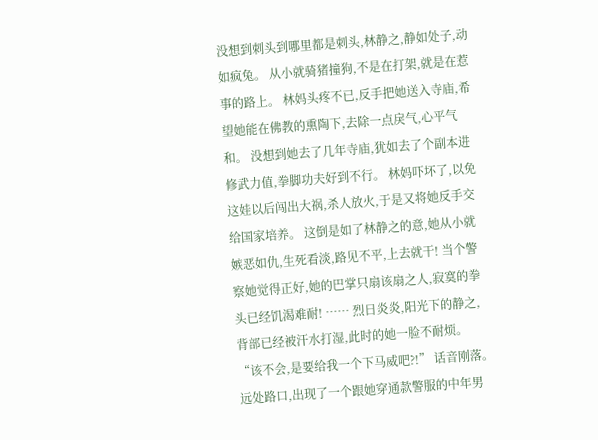没想到刺头到哪里都是刺头,林静之,静如处子,动如疯兔。 从小就骑猪撞狗,不是在打架,就是在惹事的路上。 林妈头疼不已,反手把她送入寺庙,希望她能在佛教的熏陶下,去除一点戾气,心平气和。 没想到她去了几年寺庙,犹如去了个副本进修武力值,拳脚功夫好到不行。 林妈吓坏了,以免这娃以后闯出大祸,杀人放火,于是又将她反手交给国家培养。 这倒是如了林静之的意,她从小就嫉恶如仇,生死看淡,路见不平,上去就干! 当个警察她觉得正好,她的巴掌只扇该扇之人,寂寞的拳头已经饥渴难耐! …… 烈日炎炎,阳光下的静之,背部已经被汗水打湿,此时的她一脸不耐烦。 “该不会,是要给我一个下马威吧?!” 话音刚落。 远处路口,出现了一个跟她穿通款警服的中年男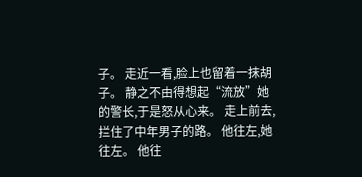子。 走近一看,脸上也留着一抹胡子。 静之不由得想起“流放”她的警长,于是怒从心来。 走上前去,拦住了中年男子的路。 他往左,她往左。 他往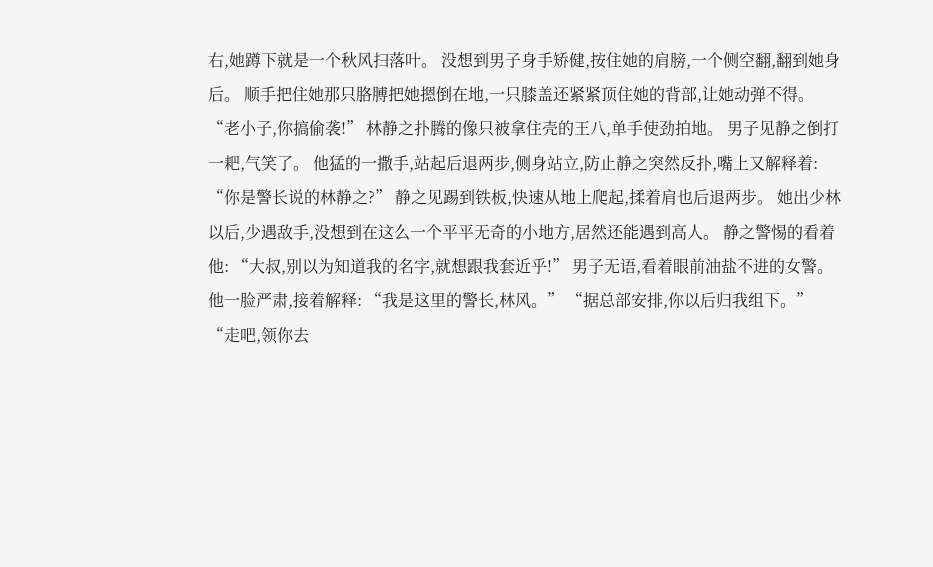右,她蹲下就是一个秋风扫落叶。 没想到男子身手矫健,按住她的肩膀,一个侧空翻,翻到她身后。 顺手把住她那只胳膊把她摁倒在地,一只膝盖还紧紧顶住她的背部,让她动弹不得。 “老小子,你搞偷袭!” 林静之扑腾的像只被拿住壳的王八,单手使劲拍地。 男子见静之倒打一耙,气笑了。 他猛的一撒手,站起后退两步,侧身站立,防止静之突然反扑,嘴上又解释着: “你是警长说的林静之?” 静之见踢到铁板,快速从地上爬起,揉着肩也后退两步。 她出少林以后,少遇敌手,没想到在这么一个平平无奇的小地方,居然还能遇到高人。 静之警惕的看着他: “大叔,别以为知道我的名字,就想跟我套近乎!” 男子无语,看着眼前油盐不进的女警。 他一脸严肃,接着解释: “我是这里的警长,林风。” “据总部安排,你以后归我组下。” “走吧,领你去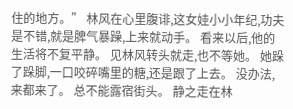住的地方。” 林风在心里腹诽,这女娃小小年纪,功夫是不错,就是脾气暴躁,上来就动手。 看来以后,他的生活将不复平静。 见林风转头就走,也不等她。 她跺了跺脚,一口咬碎嘴里的糖,还是跟了上去。 没办法,来都来了。 总不能露宿街头。 静之走在林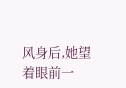风身后,她望着眼前一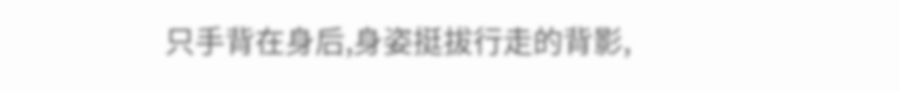只手背在身后,身姿挺拔行走的背影,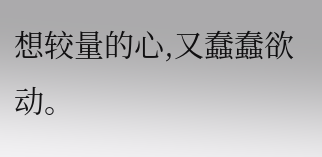想较量的心,又蠢蠢欲动。